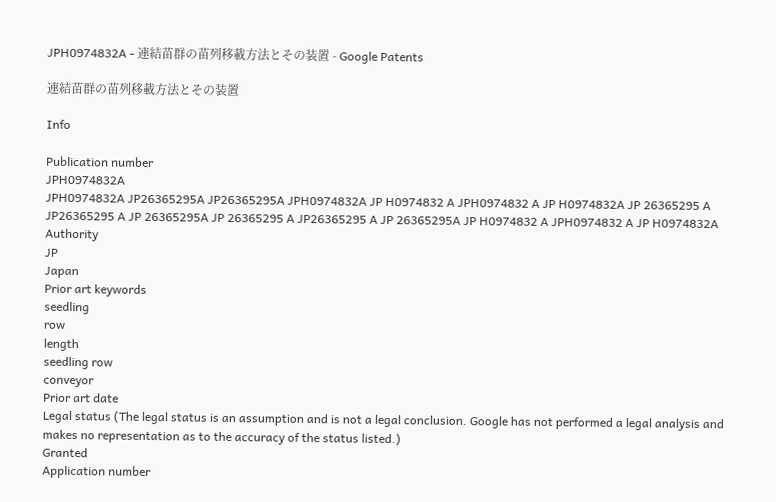JPH0974832A - 連結苗群の苗列移載方法とその装置 - Google Patents

連結苗群の苗列移載方法とその装置

Info

Publication number
JPH0974832A
JPH0974832A JP26365295A JP26365295A JPH0974832A JP H0974832 A JPH0974832 A JP H0974832A JP 26365295 A JP26365295 A JP 26365295A JP 26365295 A JP26365295 A JP 26365295A JP H0974832 A JPH0974832 A JP H0974832A
Authority
JP
Japan
Prior art keywords
seedling
row
length
seedling row
conveyor
Prior art date
Legal status (The legal status is an assumption and is not a legal conclusion. Google has not performed a legal analysis and makes no representation as to the accuracy of the status listed.)
Granted
Application number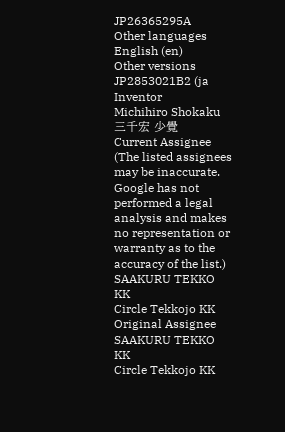JP26365295A
Other languages
English (en)
Other versions
JP2853021B2 (ja
Inventor
Michihiro Shokaku
三千宏 少覺
Current Assignee (The listed assignees may be inaccurate. Google has not performed a legal analysis and makes no representation or warranty as to the accuracy of the list.)
SAAKURU TEKKO KK
Circle Tekkojo KK
Original Assignee
SAAKURU TEKKO KK
Circle Tekkojo KK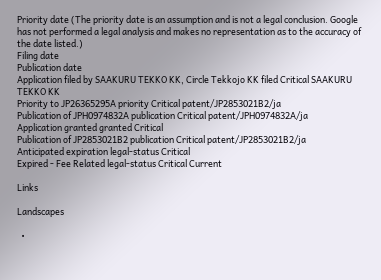Priority date (The priority date is an assumption and is not a legal conclusion. Google has not performed a legal analysis and makes no representation as to the accuracy of the date listed.)
Filing date
Publication date
Application filed by SAAKURU TEKKO KK, Circle Tekkojo KK filed Critical SAAKURU TEKKO KK
Priority to JP26365295A priority Critical patent/JP2853021B2/ja
Publication of JPH0974832A publication Critical patent/JPH0974832A/ja
Application granted granted Critical
Publication of JP2853021B2 publication Critical patent/JP2853021B2/ja
Anticipated expiration legal-status Critical
Expired - Fee Related legal-status Critical Current

Links

Landscapes

  •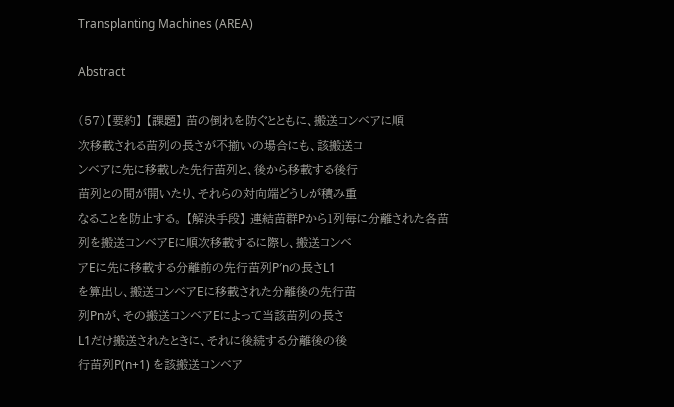Transplanting Machines (AREA)

Abstract

(57)【要約】 【課題】 苗の倒れを防ぐとともに、搬送コンベアに順
次移載される苗列の長さが不揃いの場合にも、該搬送コ
ンベアに先に移載した先行苗列と、後から移載する後行
苗列との間が開いたり、それらの対向端どうしが積み重
なることを防止する。 【解決手段】 連結苗群Pから1列毎に分離された各苗
列を搬送コンベアEに順次移載するに際し、搬送コンベ
アEに先に移載する分離前の先行苗列P′nの長さL1
を算出し、搬送コンベアEに移載された分離後の先行苗
列Pnが、その搬送コンベアEによって当該苗列の長さ
L1だけ搬送されたときに、それに後続する分離後の後
行苗列P(n+1) を該搬送コンベア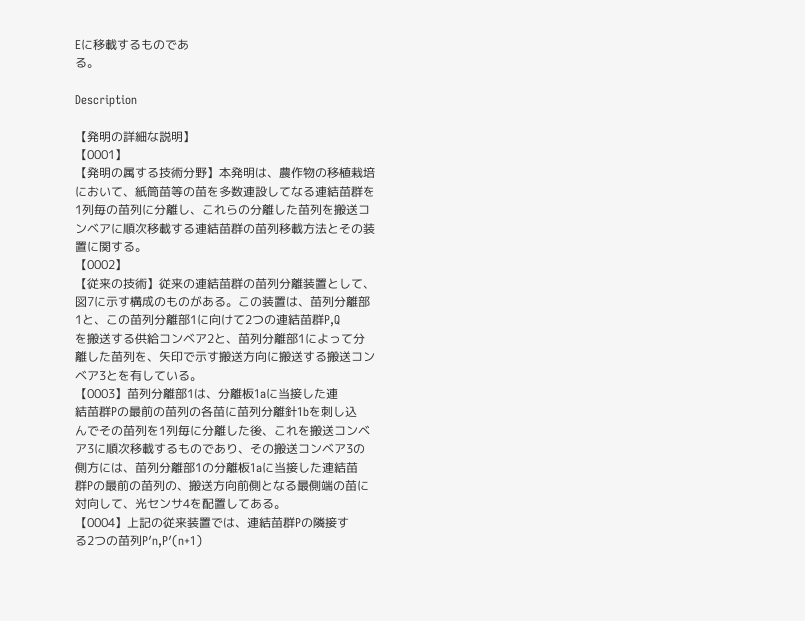Eに移載するものであ
る。

Description

【発明の詳細な説明】
【0001】
【発明の属する技術分野】本発明は、農作物の移植栽培
において、紙筒苗等の苗を多数連設してなる連結苗群を
1列毎の苗列に分離し、これらの分離した苗列を搬送コ
ンベアに順次移載する連結苗群の苗列移載方法とその装
置に関する。
【0002】
【従来の技術】従来の連結苗群の苗列分離装置として、
図7に示す構成のものがある。この装置は、苗列分離部
1と、この苗列分離部1に向けて2つの連結苗群P,Q
を搬送する供給コンベア2と、苗列分離部1によって分
離した苗列を、矢印で示す搬送方向に搬送する搬送コン
ベア3とを有している。
【0003】苗列分離部1は、分離板1aに当接した連
結苗群Pの最前の苗列の各苗に苗列分離針1bを刺し込
んでその苗列を1列毎に分離した後、これを搬送コンベ
ア3に順次移載するものであり、その搬送コンベア3の
側方には、苗列分離部1の分離板1aに当接した連結苗
群Pの最前の苗列の、搬送方向前側となる最側端の苗に
対向して、光センサ4を配置してある。
【0004】上記の従来装置では、連結苗群Pの隣接す
る2つの苗列P′n,P′(n+1)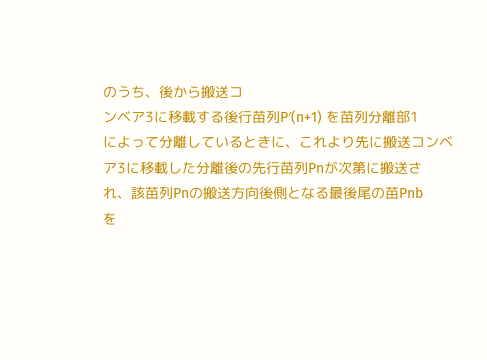のうち、後から搬送コ
ンベア3に移載する後行苗列P′(n+1) を苗列分離部1
によって分離しているときに、これより先に搬送コンベ
ア3に移載した分離後の先行苗列Pnが次第に搬送さ
れ、該苗列Pnの搬送方向後側となる最後尾の苗Pnb
を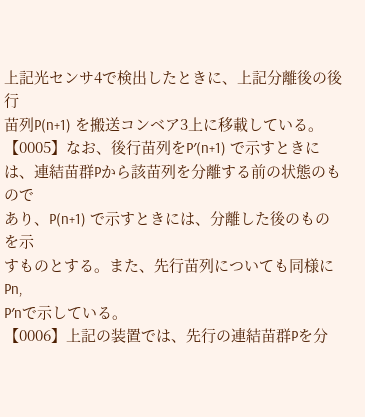上記光センサ4で検出したときに、上記分離後の後行
苗列P(n+1) を搬送コンベア3上に移載している。
【0005】なお、後行苗列をP′(n+1) で示すときに
は、連結苗群Pから該苗列を分離する前の状態のもので
あり、P(n+1) で示すときには、分離した後のものを示
すものとする。また、先行苗列についても同様にPn,
P′nで示している。
【0006】上記の装置では、先行の連結苗群Pを分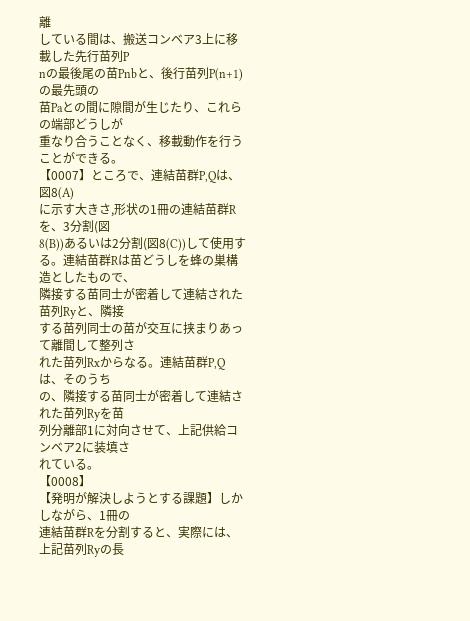離
している間は、搬送コンベア3上に移載した先行苗列P
nの最後尾の苗Pnbと、後行苗列P(n+1) の最先頭の
苗Paとの間に隙間が生じたり、これらの端部どうしが
重なり合うことなく、移載動作を行うことができる。
【0007】ところで、連結苗群P,Qは、図8(A)
に示す大きさ,形状の1冊の連結苗群Rを、3分割(図
8(B))あるいは2分割(図8(C))して使用す
る。連結苗群Rは苗どうしを蜂の巣構造としたもので、
隣接する苗同士が密着して連結された苗列Ryと、隣接
する苗列同士の苗が交互に挟まりあって離間して整列さ
れた苗列Rxからなる。連結苗群P,Qは、そのうち
の、隣接する苗同士が密着して連結された苗列Ryを苗
列分離部1に対向させて、上記供給コンベア2に装填さ
れている。
【0008】
【発明が解決しようとする課題】しかしながら、1冊の
連結苗群Rを分割すると、実際には、上記苗列Ryの長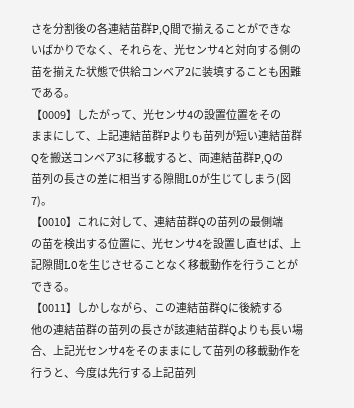さを分割後の各連結苗群P,Q間で揃えることができな
いばかりでなく、それらを、光センサ4と対向する側の
苗を揃えた状態で供給コンベア2に装填することも困難
である。
【0009】したがって、光センサ4の設置位置をその
ままにして、上記連結苗群Pよりも苗列が短い連結苗群
Qを搬送コンベア3に移載すると、両連結苗群P,Qの
苗列の長さの差に相当する隙間L0が生じてしまう(図
7)。
【0010】これに対して、連結苗群Qの苗列の最側端
の苗を検出する位置に、光センサ4を設置し直せば、上
記隙間L0を生じさせることなく移載動作を行うことが
できる。
【0011】しかしながら、この連結苗群Qに後続する
他の連結苗群の苗列の長さが該連結苗群Qよりも長い場
合、上記光センサ4をそのままにして苗列の移載動作を
行うと、今度は先行する上記苗列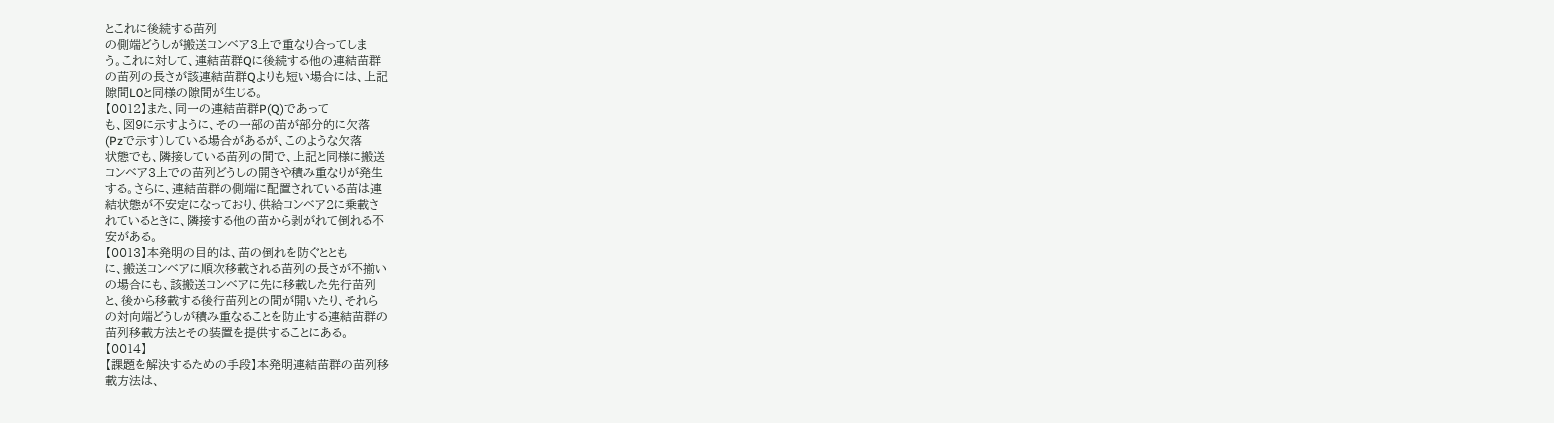とこれに後続する苗列
の側端どうしが搬送コンベア3上で重なり合ってしま
う。これに対して、連結苗群Qに後続する他の連結苗群
の苗列の長さが該連結苗群Qよりも短い場合には、上記
隙間L0と同様の隙間が生じる。
【0012】また、同一の連結苗群P(Q)であって
も、図9に示すように、その一部の苗が部分的に欠落
(Pzで示す)している場合があるが、このような欠落
状態でも、隣接している苗列の間で、上記と同様に搬送
コンベア3上での苗列どうしの開きや積み重なりが発生
する。さらに、連結苗群の側端に配置されている苗は連
結状態が不安定になっており、供給コンベア2に乗載さ
れているときに、隣接する他の苗から剥がれて倒れる不
安がある。
【0013】本発明の目的は、苗の倒れを防ぐととも
に、搬送コンベアに順次移載される苗列の長さが不揃い
の場合にも、該搬送コンベアに先に移載した先行苗列
と、後から移載する後行苗列との間が開いたり、それら
の対向端どうしが積み重なることを防止する連結苗群の
苗列移載方法とその装置を提供することにある。
【0014】
【課題を解決するための手段】本発明連結苗群の苗列移
載方法は、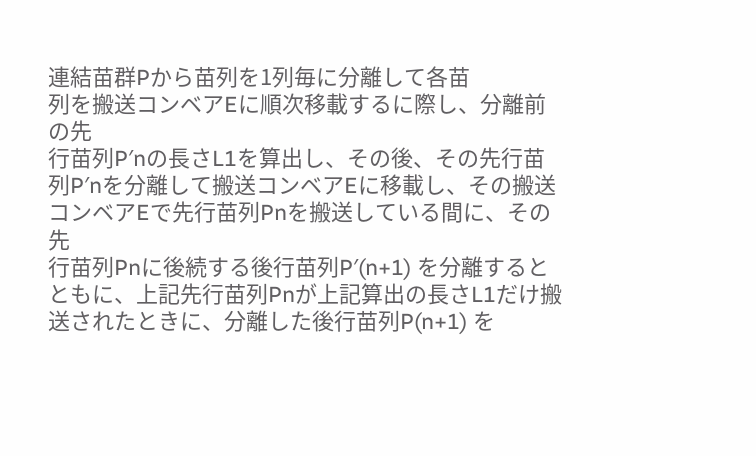連結苗群Pから苗列を1列毎に分離して各苗
列を搬送コンベアEに順次移載するに際し、分離前の先
行苗列P′nの長さL1を算出し、その後、その先行苗
列P′nを分離して搬送コンベアEに移載し、その搬送
コンベアEで先行苗列Pnを搬送している間に、その先
行苗列Pnに後続する後行苗列P′(n+1) を分離すると
ともに、上記先行苗列Pnが上記算出の長さL1だけ搬
送されたときに、分離した後行苗列P(n+1) を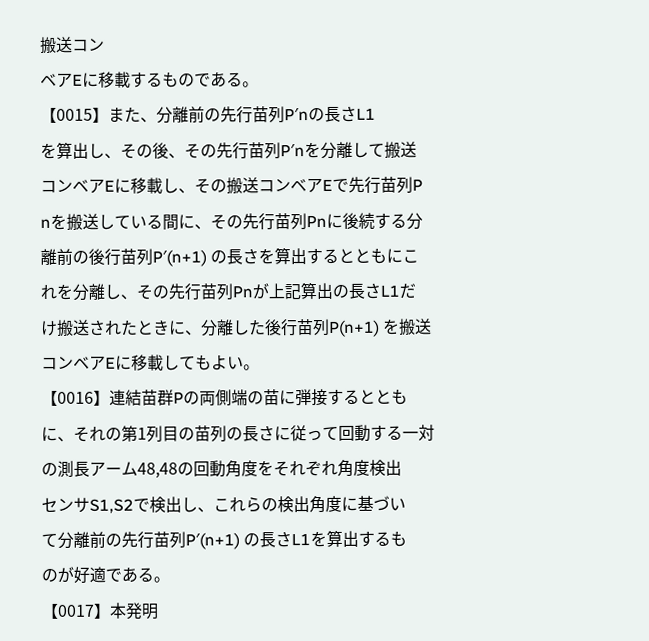搬送コン
ベアEに移載するものである。
【0015】また、分離前の先行苗列P′nの長さL1
を算出し、その後、その先行苗列P′nを分離して搬送
コンベアEに移載し、その搬送コンベアEで先行苗列P
nを搬送している間に、その先行苗列Pnに後続する分
離前の後行苗列P′(n+1) の長さを算出するとともにこ
れを分離し、その先行苗列Pnが上記算出の長さL1だ
け搬送されたときに、分離した後行苗列P(n+1) を搬送
コンベアEに移載してもよい。
【0016】連結苗群Pの両側端の苗に弾接するととも
に、それの第1列目の苗列の長さに従って回動する一対
の測長アーム48,48の回動角度をそれぞれ角度検出
センサS1,S2で検出し、これらの検出角度に基づい
て分離前の先行苗列P′(n+1) の長さL1を算出するも
のが好適である。
【0017】本発明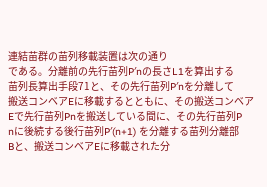連結苗群の苗列移載装置は次の通り
である。分離前の先行苗列P′nの長さL1を算出する
苗列長算出手段71と、その先行苗列P′nを分離して
搬送コンベアEに移載するとともに、その搬送コンベア
Eで先行苗列Pnを搬送している間に、その先行苗列P
nに後続する後行苗列P′(n+1) を分離する苗列分離部
Bと、搬送コンベアEに移載された分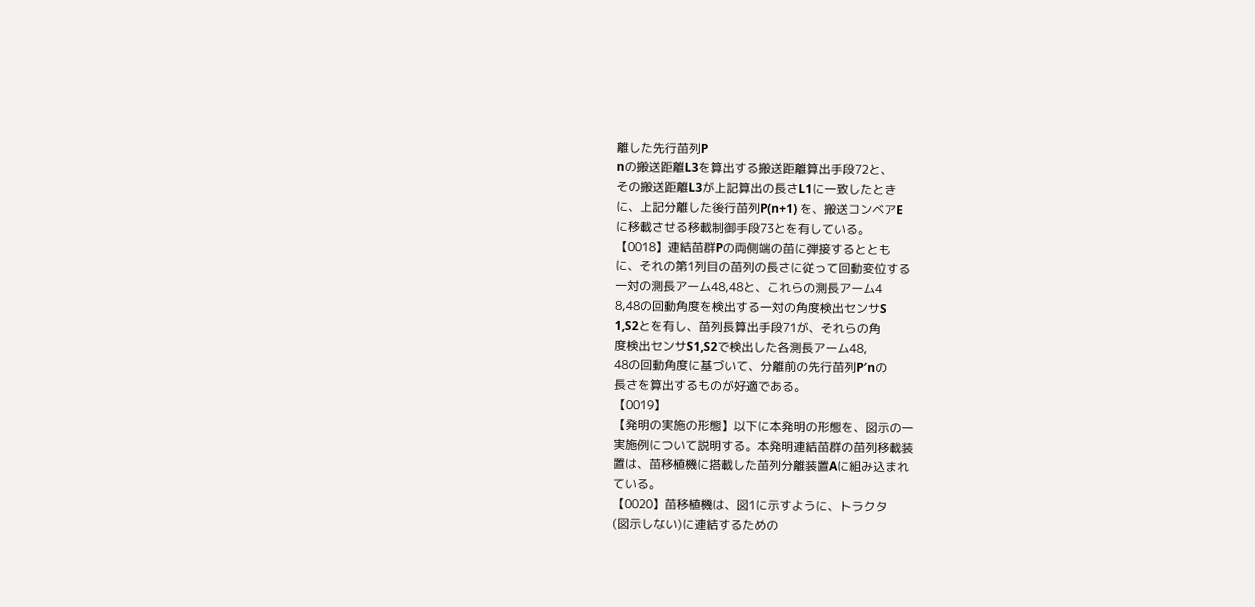離した先行苗列P
nの搬送距離L3を算出する搬送距離算出手段72と、
その搬送距離L3が上記算出の長さL1に一致したとき
に、上記分離した後行苗列P(n+1) を、搬送コンベアE
に移載させる移載制御手段73とを有している。
【0018】連結苗群Pの両側端の苗に弾接するととも
に、それの第1列目の苗列の長さに従って回動変位する
一対の測長アーム48,48と、これらの測長アーム4
8,48の回動角度を検出する一対の角度検出センサS
1,S2とを有し、苗列長算出手段71が、それらの角
度検出センサS1,S2で検出した各測長アーム48,
48の回動角度に基づいて、分離前の先行苗列P′nの
長さを算出するものが好適である。
【0019】
【発明の実施の形態】以下に本発明の形態を、図示の一
実施例について説明する。本発明連結苗群の苗列移載装
置は、苗移植機に搭載した苗列分離装置Aに組み込まれ
ている。
【0020】苗移植機は、図1に示すように、トラクタ
(図示しない)に連結するための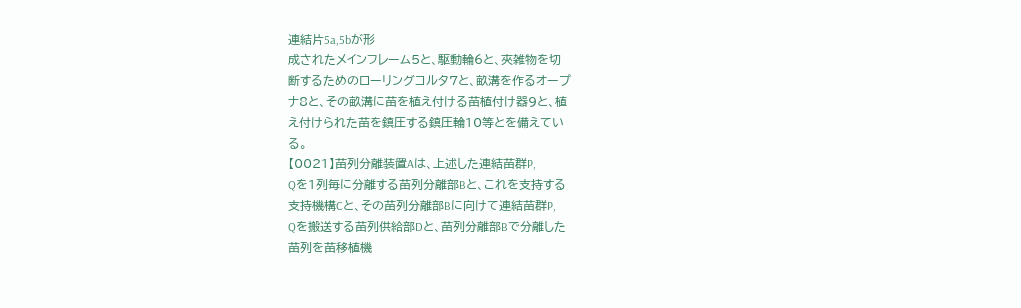連結片5a,5bが形
成されたメインフレーム5と、駆動輪6と、夾雑物を切
断するためのローリングコルタ7と、畝溝を作るオープ
ナ8と、その畝溝に苗を植え付ける苗植付け器9と、植
え付けられた苗を鎮圧する鎮圧輪10等とを備えてい
る。
【0021】苗列分離装置Aは、上述した連結苗群P,
Qを1列毎に分離する苗列分離部Bと、これを支持する
支持機構Cと、その苗列分離部Bに向けて連結苗群P,
Qを搬送する苗列供給部Dと、苗列分離部Bで分離した
苗列を苗移植機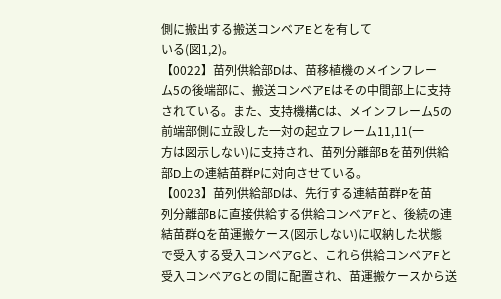側に搬出する搬送コンベアEとを有して
いる(図1,2)。
【0022】苗列供給部Dは、苗移植機のメインフレー
ム5の後端部に、搬送コンベアEはその中間部上に支持
されている。また、支持機構Cは、メインフレーム5の
前端部側に立設した一対の起立フレーム11,11(一
方は図示しない)に支持され、苗列分離部Bを苗列供給
部D上の連結苗群Pに対向させている。
【0023】苗列供給部Dは、先行する連結苗群Pを苗
列分離部Bに直接供給する供給コンベアFと、後続の連
結苗群Qを苗運搬ケース(図示しない)に収納した状態
で受入する受入コンベアGと、これら供給コンベアFと
受入コンベアGとの間に配置され、苗運搬ケースから送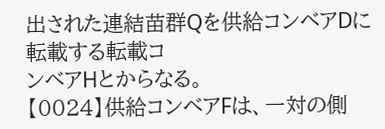出された連結苗群Qを供給コンベアDに転載する転載コ
ンベアHとからなる。
【0024】供給コンベアFは、一対の側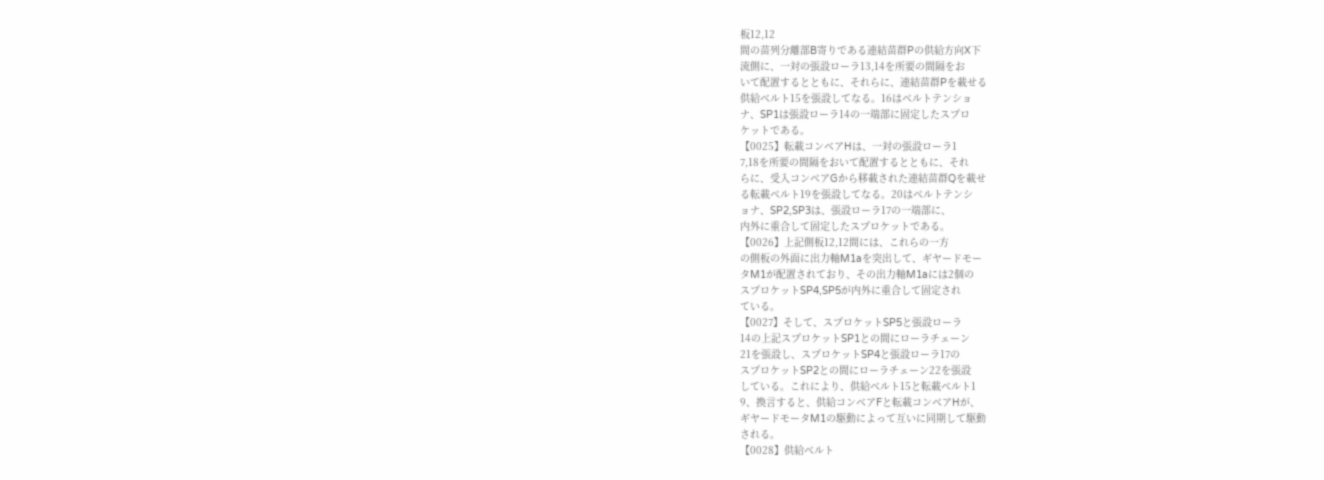板12,12
間の苗列分離部B寄りである連結苗群Pの供給方向X下
流側に、一対の張設ローラ13,14を所要の間隔をお
いて配置するとともに、それらに、連結苗群Pを載せる
供給ベルト15を張設してなる。16はベルトテンショ
ナ、SP1は張設ローラ14の一端部に固定したスプロ
ケットである。
【0025】転載コンベアHは、一対の張設ローラ1
7,18を所要の間隔をおいて配置するとともに、それ
らに、受入コンベアGから移載された連結苗群Qを載せ
る転載ベルト19を張設してなる。20はベルトテンシ
ョナ、SP2,SP3は、張設ローラ17の一端部に、
内外に重合して固定したスプロケットである。
【0026】上記側板12,12間には、これらの一方
の側板の外面に出力軸M1aを突出して、ギヤードモー
タM1が配置されており、その出力軸M1aには2個の
スプロケットSP4,SP5が内外に重合して固定され
ている。
【0027】そして、スプロケットSP5と張設ローラ
14の上記スプロケットSP1との間にローラチェーン
21を張設し、スプロケットSP4と張設ローラ17の
スプロケットSP2との間にローラチェーン22を張設
している。これにより、供給ベルト15と転載ベルト1
9、換言すると、供給コンベアFと転載コンベアHが、
ギヤードモータM1の駆動によって互いに同期して駆動
される。
【0028】供給ベルト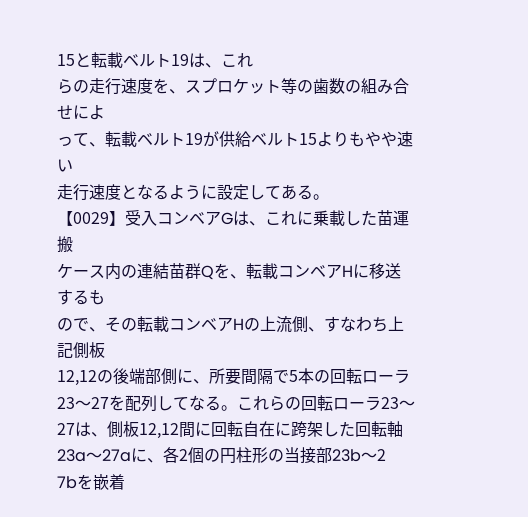15と転載ベルト19は、これ
らの走行速度を、スプロケット等の歯数の組み合せによ
って、転載ベルト19が供給ベルト15よりもやや速い
走行速度となるように設定してある。
【0029】受入コンベアGは、これに乗載した苗運搬
ケース内の連結苗群Qを、転載コンベアHに移送するも
ので、その転載コンベアHの上流側、すなわち上記側板
12,12の後端部側に、所要間隔で5本の回転ローラ
23〜27を配列してなる。これらの回転ローラ23〜
27は、側板12,12間に回転自在に跨架した回転軸
23a〜27aに、各2個の円柱形の当接部23b〜2
7bを嵌着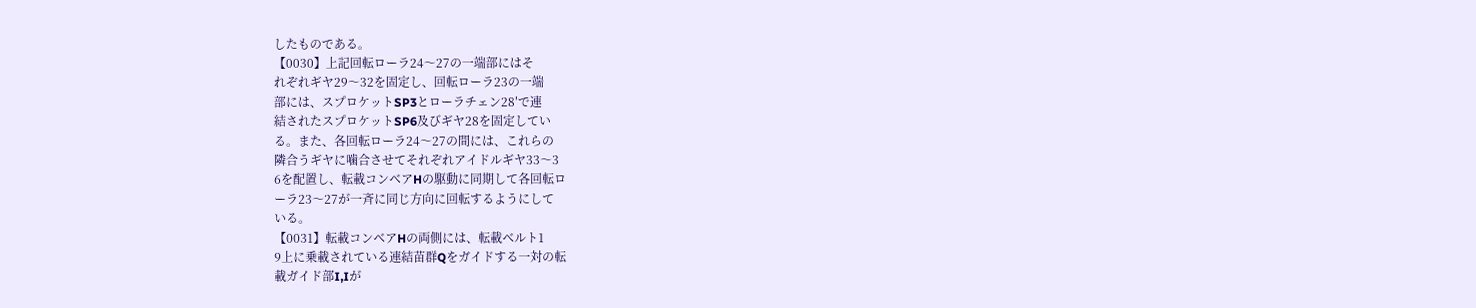したものである。
【0030】上記回転ローラ24〜27の一端部にはそ
れぞれギヤ29〜32を固定し、回転ローラ23の一端
部には、スプロケットSP3とローラチェン28′で連
結されたスプロケットSP6及びギヤ28を固定してい
る。また、各回転ローラ24〜27の間には、これらの
隣合うギヤに噛合させてそれぞれアイドルギヤ33〜3
6を配置し、転載コンベアHの駆動に同期して各回転ロ
ーラ23〜27が一斉に同じ方向に回転するようにして
いる。
【0031】転載コンベアHの両側には、転載ベルト1
9上に乗載されている連結苗群Qをガイドする一対の転
載ガイド部I,Iが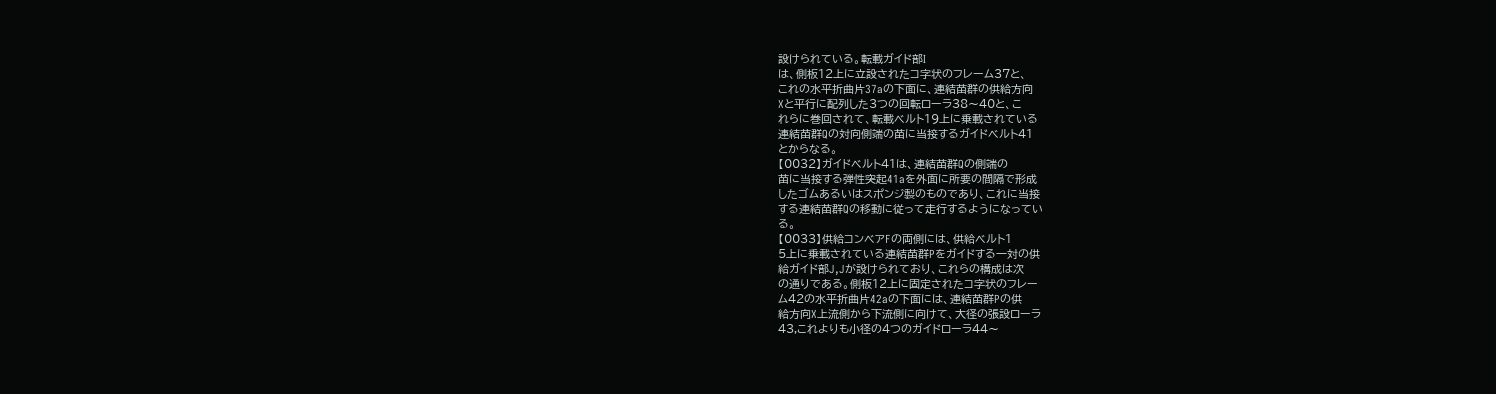設けられている。転載ガイド部I
は、側板12上に立設されたコ字状のフレーム37と、
これの水平折曲片37aの下面に、連結苗群の供給方向
Xと平行に配列した3つの回転ローラ38〜40と、こ
れらに巻回されて、転載ベルト19上に乗載されている
連結苗群Qの対向側端の苗に当接するガイドベルト41
とからなる。
【0032】ガイドベルト41は、連結苗群Qの側端の
苗に当接する弾性突起41aを外面に所要の間隔で形成
したゴムあるいはスポンジ製のものであり、これに当接
する連結苗群Qの移動に従って走行するようになってい
る。
【0033】供給コンベアFの両側には、供給ベルト1
5上に乗載されている連結苗群Pをガイドする一対の供
給ガイド部J,Jが設けられており、これらの構成は次
の通りである。側板12上に固定されたコ字状のフレー
ム42の水平折曲片42aの下面には、連結苗群Pの供
給方向X上流側から下流側に向けて、大径の張設ローラ
43,これよりも小径の4つのガイドローラ44〜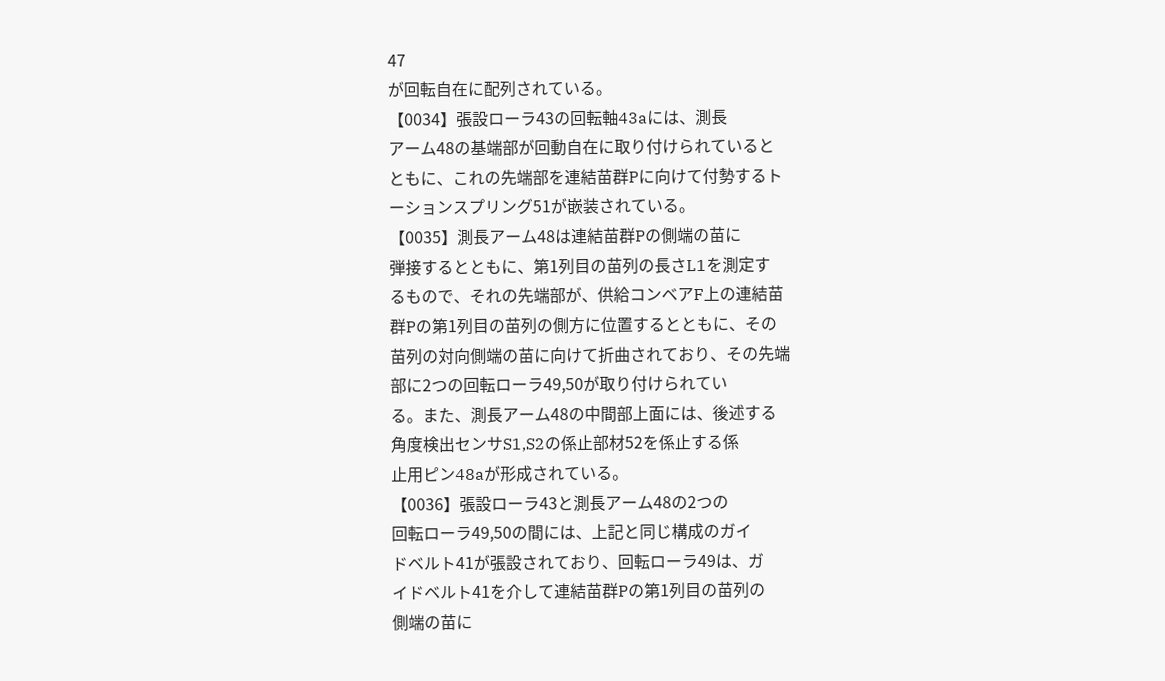47
が回転自在に配列されている。
【0034】張設ローラ43の回転軸43aには、測長
アーム48の基端部が回動自在に取り付けられていると
ともに、これの先端部を連結苗群Pに向けて付勢するト
ーションスプリング51が嵌装されている。
【0035】測長アーム48は連結苗群Pの側端の苗に
弾接するとともに、第1列目の苗列の長さL1を測定す
るもので、それの先端部が、供給コンベアF上の連結苗
群Pの第1列目の苗列の側方に位置するとともに、その
苗列の対向側端の苗に向けて折曲されており、その先端
部に2つの回転ローラ49,50が取り付けられてい
る。また、測長アーム48の中間部上面には、後述する
角度検出センサS1,S2の係止部材52を係止する係
止用ピン48aが形成されている。
【0036】張設ローラ43と測長アーム48の2つの
回転ローラ49,50の間には、上記と同じ構成のガイ
ドベルト41が張設されており、回転ローラ49は、ガ
イドベルト41を介して連結苗群Pの第1列目の苗列の
側端の苗に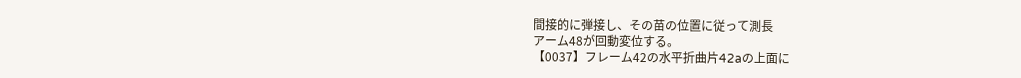間接的に弾接し、その苗の位置に従って測長
アーム48が回動変位する。
【0037】フレーム42の水平折曲片42aの上面に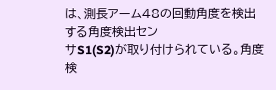は、測長アーム48の回動角度を検出する角度検出セン
サS1(S2)が取り付けられている。角度検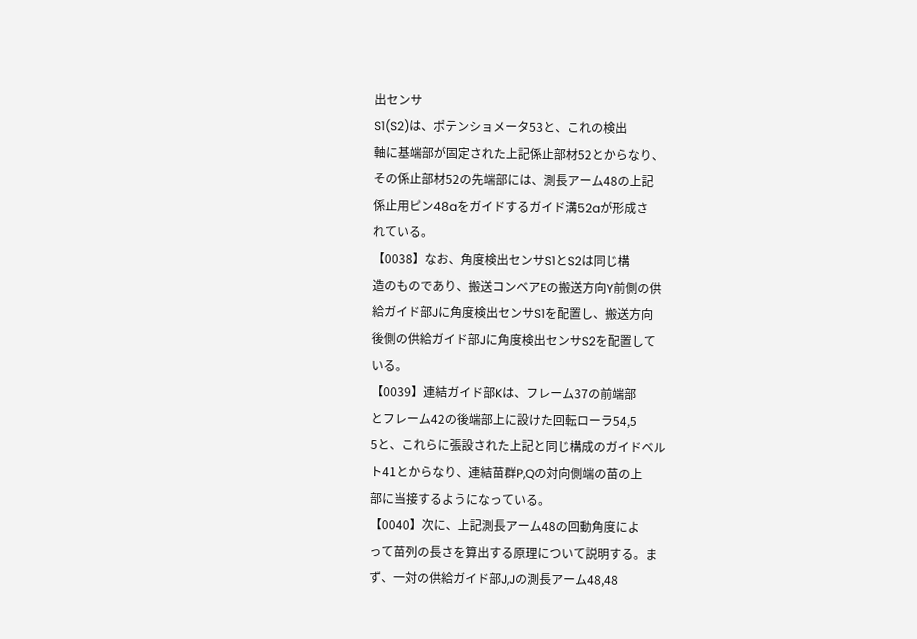出センサ
S1(S2)は、ポテンショメータ53と、これの検出
軸に基端部が固定された上記係止部材52とからなり、
その係止部材52の先端部には、測長アーム48の上記
係止用ピン48aをガイドするガイド溝52aが形成さ
れている。
【0038】なお、角度検出センサS1とS2は同じ構
造のものであり、搬送コンベアEの搬送方向Y前側の供
給ガイド部Jに角度検出センサS1を配置し、搬送方向
後側の供給ガイド部Jに角度検出センサS2を配置して
いる。
【0039】連結ガイド部Kは、フレーム37の前端部
とフレーム42の後端部上に設けた回転ローラ54,5
5と、これらに張設された上記と同じ構成のガイドベル
ト41とからなり、連結苗群P,Qの対向側端の苗の上
部に当接するようになっている。
【0040】次に、上記測長アーム48の回動角度によ
って苗列の長さを算出する原理について説明する。ま
ず、一対の供給ガイド部J,Jの測長アーム48,48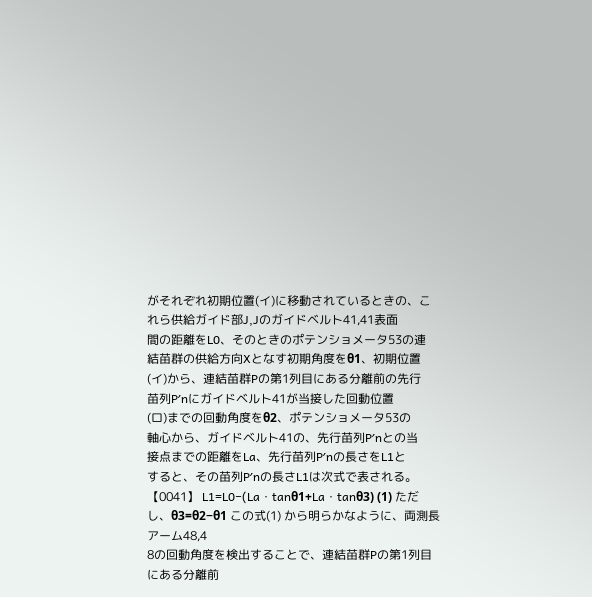がそれぞれ初期位置(イ)に移動されているときの、こ
れら供給ガイド部J,Jのガイドベルト41,41表面
間の距離をL0、そのときのポテンショメータ53の連
結苗群の供給方向Xとなす初期角度をθ1、初期位置
(イ)から、連結苗群Pの第1列目にある分離前の先行
苗列P′nにガイドベルト41が当接した回動位置
(ロ)までの回動角度をθ2、ポテンショメータ53の
軸心から、ガイドベルト41の、先行苗列P′nとの当
接点までの距離をLa、先行苗列P′nの長さをL1と
すると、その苗列P′nの長さL1は次式で表される。
【0041】 L1=L0−(La・tanθ1+La・tanθ3) (1) ただし、θ3=θ2−θ1 この式(1) から明らかなように、両測長アーム48,4
8の回動角度を検出することで、連結苗群Pの第1列目
にある分離前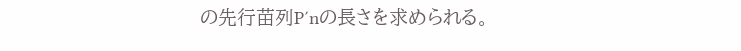の先行苗列P′nの長さを求められる。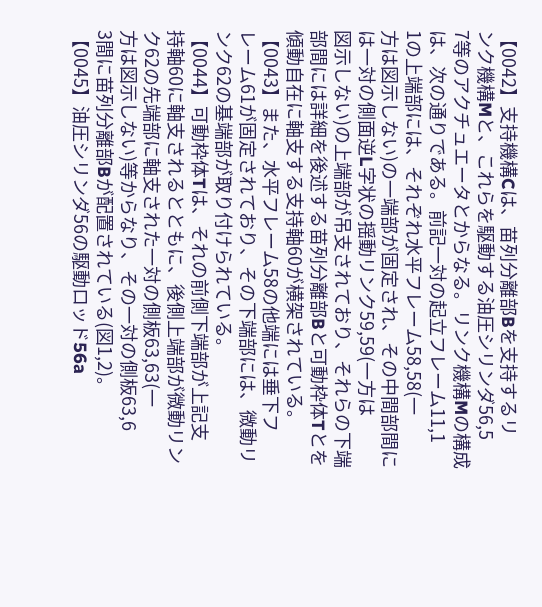【0042】支持機構Cは、苗列分離部Bを支持するリ
ンク機構Mと、これらを駆動する油圧シリンダ56,5
7等のアクチュエータとからなる。リンク機構Mの構成
は、次の通りである。前記一対の起立フレーム11,1
1の上端部には、それぞれ水平フレーム58,58(一
方は図示しない)の一端部が固定され、その中間部間に
は一対の側面逆L字状の揺動リンク59,59(一方は
図示しない)の上端部が吊支されており、それらの下端
部間には詳細を後述する苗列分離部Bと可動枠体Tとを
傾動自在に軸支する支持軸60が横架されている。
【0043】また、水平フレーム58の他端には垂下フ
レーム61が固定されており、その下端部には、微動リ
ンク62の基端部が取り付けられている。
【0044】可動枠体Tは、それの前側下端部が上記支
持軸60に軸支されるとともに、後側上端部が微動リン
ク62の先端部に軸支された一対の側板63,63(一
方は図示しない)等からなり、その一対の側板63,6
3間に苗列分離部Bが配置されている(図1,2)。
【0045】油圧シリンダ56の駆動ロッド56a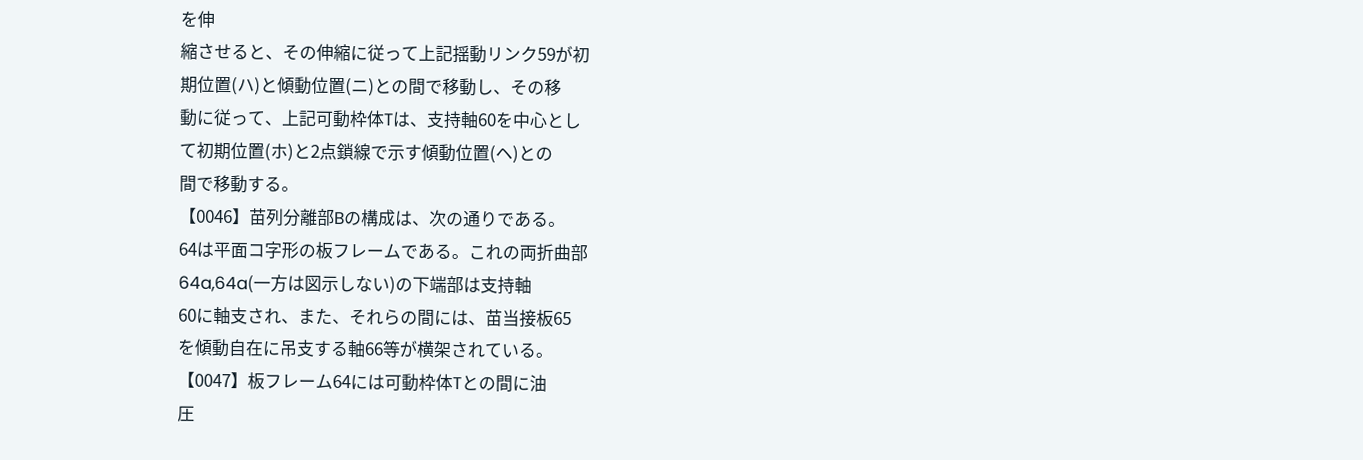を伸
縮させると、その伸縮に従って上記揺動リンク59が初
期位置(ハ)と傾動位置(ニ)との間で移動し、その移
動に従って、上記可動枠体Tは、支持軸60を中心とし
て初期位置(ホ)と2点鎖線で示す傾動位置(ヘ)との
間で移動する。
【0046】苗列分離部Bの構成は、次の通りである。
64は平面コ字形の板フレームである。これの両折曲部
64a,64a(一方は図示しない)の下端部は支持軸
60に軸支され、また、それらの間には、苗当接板65
を傾動自在に吊支する軸66等が横架されている。
【0047】板フレーム64には可動枠体Tとの間に油
圧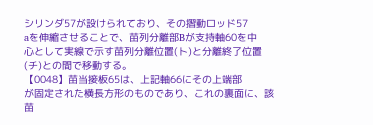シリンダ57が設けられており、その摺動ロッド57
aを伸縮させることで、苗列分離部Bが支持軸60を中
心として実線で示す苗列分離位置(ト)と分離終了位置
(チ)との間で移動する。
【0048】苗当接板65は、上記軸66にその上端部
が固定された横長方形のものであり、これの裏面に、該
苗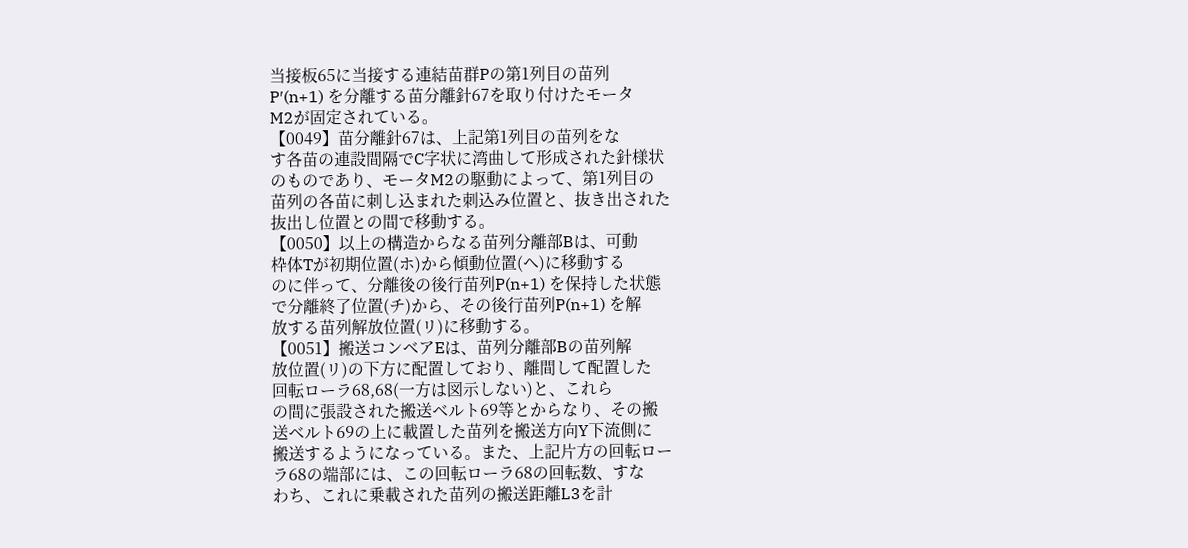当接板65に当接する連結苗群Pの第1列目の苗列
P′(n+1) を分離する苗分離針67を取り付けたモータ
M2が固定されている。
【0049】苗分離針67は、上記第1列目の苗列をな
す各苗の連設間隔でC字状に湾曲して形成された針様状
のものであり、モータM2の駆動によって、第1列目の
苗列の各苗に刺し込まれた刺込み位置と、抜き出された
抜出し位置との間で移動する。
【0050】以上の構造からなる苗列分離部Bは、可動
枠体Tが初期位置(ホ)から傾動位置(ヘ)に移動する
のに伴って、分離後の後行苗列P(n+1) を保持した状態
で分離終了位置(チ)から、その後行苗列P(n+1) を解
放する苗列解放位置(リ)に移動する。
【0051】搬送コンベアEは、苗列分離部Bの苗列解
放位置(リ)の下方に配置しており、離間して配置した
回転ローラ68,68(一方は図示しない)と、これら
の間に張設された搬送ベルト69等とからなり、その搬
送ベルト69の上に載置した苗列を搬送方向Y下流側に
搬送するようになっている。また、上記片方の回転ロー
ラ68の端部には、この回転ローラ68の回転数、すな
わち、これに乗載された苗列の搬送距離L3を計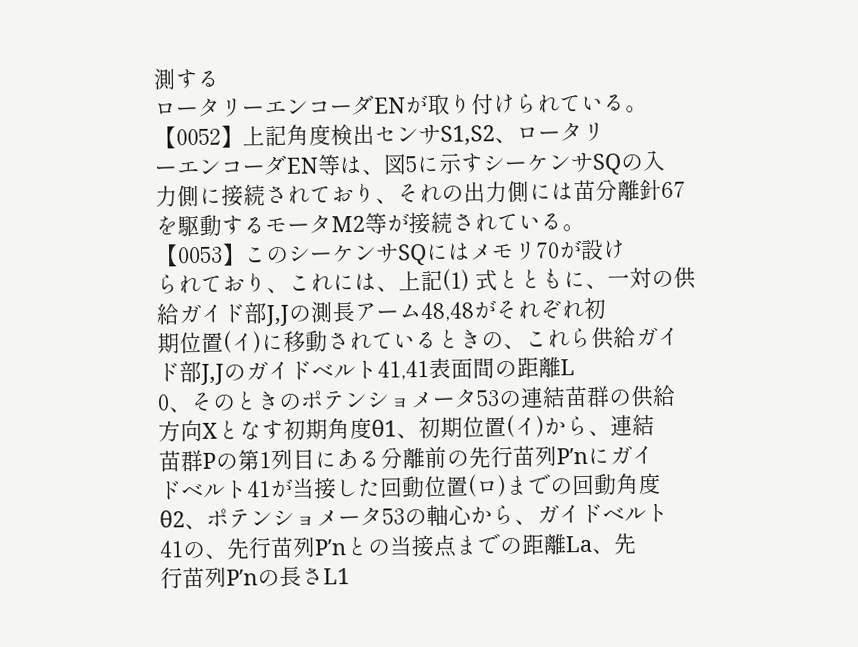測する
ロータリーエンコーダENが取り付けられている。
【0052】上記角度検出センサS1,S2、ロータリ
ーエンコーダEN等は、図5に示すシーケンサSQの入
力側に接続されており、それの出力側には苗分離針67
を駆動するモータM2等が接続されている。
【0053】このシーケンサSQにはメモリ70が設け
られており、これには、上記(1) 式とともに、一対の供
給ガイド部J,Jの測長アーム48,48がそれぞれ初
期位置(イ)に移動されているときの、これら供給ガイ
ド部J,Jのガイドベルト41,41表面間の距離L
0、そのときのポテンショメータ53の連結苗群の供給
方向Xとなす初期角度θ1、初期位置(イ)から、連結
苗群Pの第1列目にある分離前の先行苗列P′nにガイ
ドベルト41が当接した回動位置(ロ)までの回動角度
θ2、ポテンショメータ53の軸心から、ガイドベルト
41の、先行苗列P′nとの当接点までの距離La、先
行苗列P′nの長さL1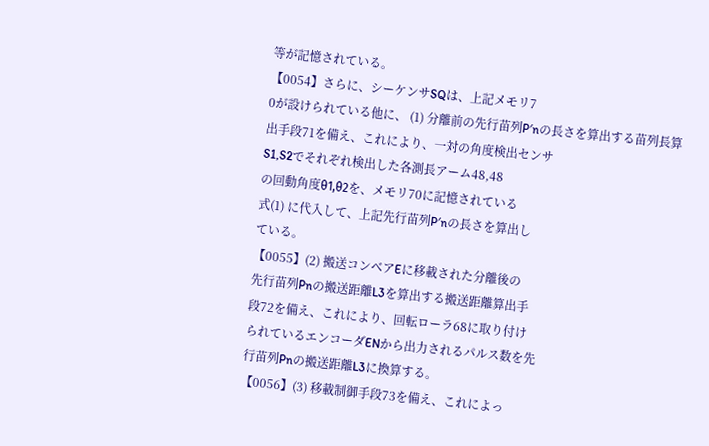等が記憶されている。
【0054】さらに、シーケンサSQは、上記メモリ7
0が設けられている他に、 (1) 分離前の先行苗列P′nの長さを算出する苗列長算
出手段71を備え、これにより、一対の角度検出センサ
S1,S2でそれぞれ検出した各測長アーム48,48
の回動角度θ1,θ2を、メモリ70に記憶されている
式(1) に代入して、上記先行苗列P′nの長さを算出し
ている。
【0055】(2) 搬送コンベアEに移載された分離後の
先行苗列Pnの搬送距離L3を算出する搬送距離算出手
段72を備え、これにより、回転ローラ68に取り付け
られているエンコーダENから出力されるパルス数を先
行苗列Pnの搬送距離L3に換算する。
【0056】(3) 移載制御手段73を備え、これによっ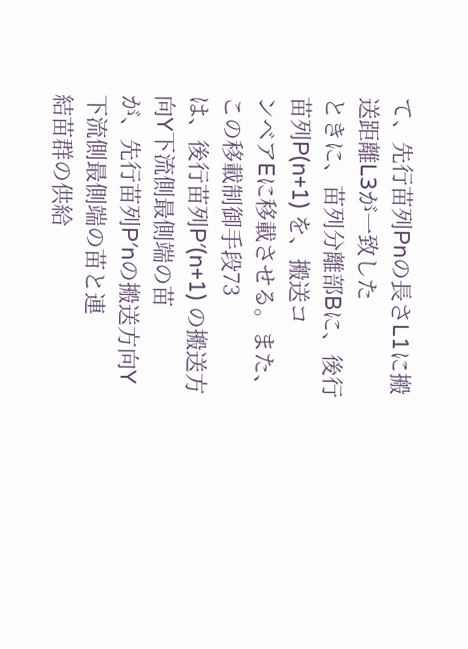て、先行苗列Pnの長さL1に搬送距離L3が一致した
ときに、苗列分離部Bに、後行苗列P(n+1) を、搬送コ
ンベアEに移載させる。また、この移載制御手段73
は、後行苗列P′(n+1) の搬送方向Y下流側最側端の苗
が、先行苗列P′nの搬送方向Y下流側最側端の苗と連
結苗群の供給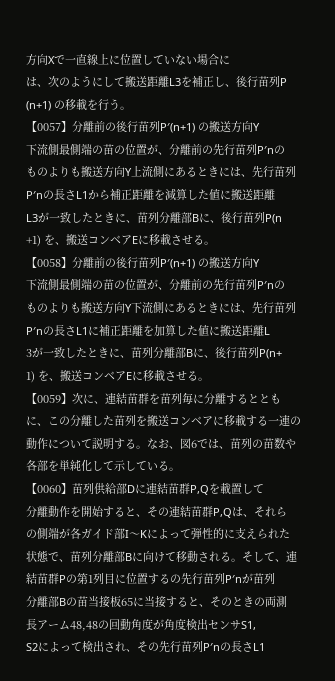方向Xで一直線上に位置していない場合に
は、次のようにして搬送距離L3を補正し、後行苗列P
(n+1) の移載を行う。
【0057】分離前の後行苗列P′(n+1) の搬送方向Y
下流側最側端の苗の位置が、分離前の先行苗列P′nの
ものよりも搬送方向Y上流側にあるときには、先行苗列
P′nの長さL1から補正距離を減算した値に搬送距離
L3が一致したときに、苗列分離部Bに、後行苗列P(n
+1) を、搬送コンベアEに移載させる。
【0058】分離前の後行苗列P′(n+1) の搬送方向Y
下流側最側端の苗の位置が、分離前の先行苗列P′nの
ものよりも搬送方向Y下流側にあるときには、先行苗列
P′nの長さL1に補正距離を加算した値に搬送距離L
3が一致したときに、苗列分離部Bに、後行苗列P(n+
1) を、搬送コンベアEに移載させる。
【0059】次に、連結苗群を苗列毎に分離するととも
に、この分離した苗列を搬送コンベアに移載する一連の
動作について説明する。なお、図6では、苗列の苗数や
各部を単純化して示している。
【0060】苗列供給部Dに連結苗群P,Qを載置して
分離動作を開始すると、その連結苗群P,Qは、それら
の側端が各ガイド部I〜Kによって弾性的に支えられた
状態で、苗列分離部Bに向けて移動される。そして、連
結苗群Pの第1列目に位置するの先行苗列P′nが苗列
分離部Bの苗当接板65に当接すると、そのときの両測
長アーム48,48の回動角度が角度検出センサS1,
S2によって検出され、その先行苗列P′nの長さL1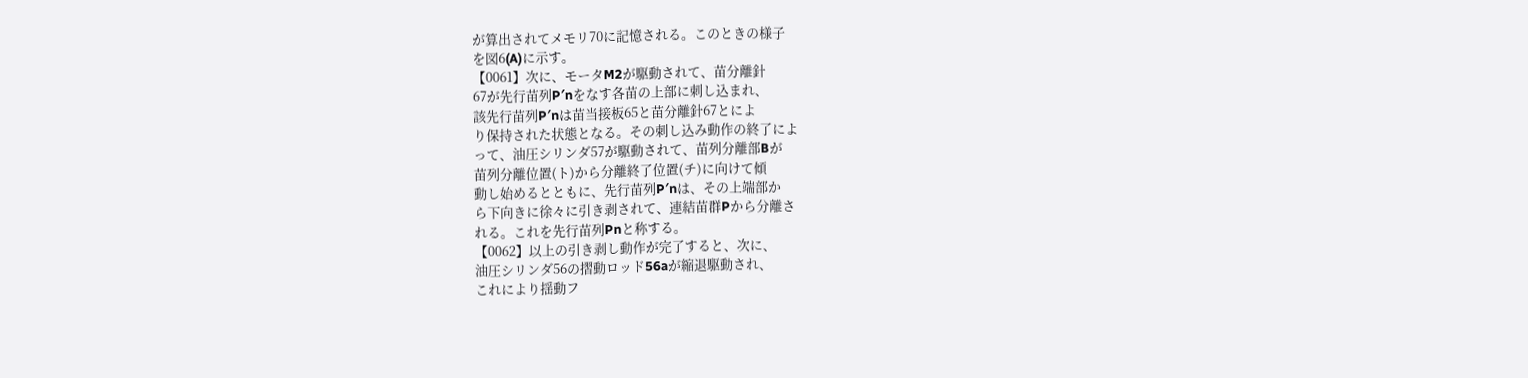が算出されてメモリ70に記憶される。このときの様子
を図6(A)に示す。
【0061】次に、モータM2が駆動されて、苗分離針
67が先行苗列P′nをなす各苗の上部に刺し込まれ、
該先行苗列P′nは苗当接板65と苗分離針67とによ
り保持された状態となる。その刺し込み動作の終了によ
って、油圧シリンダ57が駆動されて、苗列分離部Bが
苗列分離位置(ト)から分離終了位置(チ)に向けて傾
動し始めるとともに、先行苗列P′nは、その上端部か
ら下向きに徐々に引き剥されて、連結苗群Pから分離さ
れる。これを先行苗列Pnと称する。
【0062】以上の引き剥し動作が完了すると、次に、
油圧シリンダ56の摺動ロッド56aが縮退駆動され、
これにより揺動フ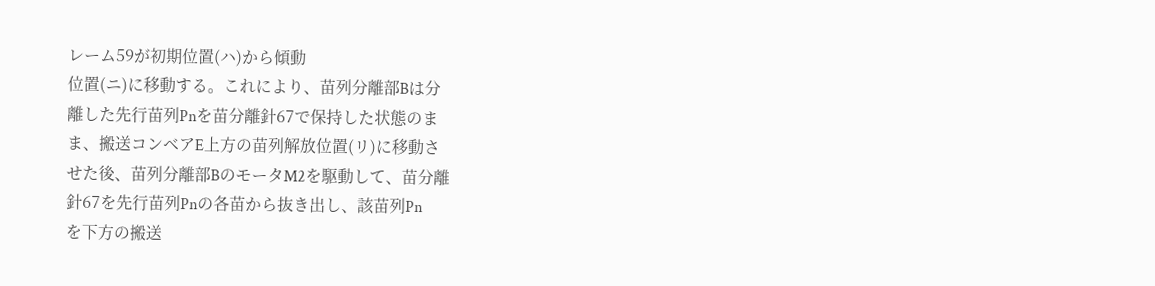レーム59が初期位置(ハ)から傾動
位置(ニ)に移動する。これにより、苗列分離部Bは分
離した先行苗列Pnを苗分離針67で保持した状態のま
ま、搬送コンベアE上方の苗列解放位置(リ)に移動さ
せた後、苗列分離部BのモータM2を駆動して、苗分離
針67を先行苗列Pnの各苗から抜き出し、該苗列Pn
を下方の搬送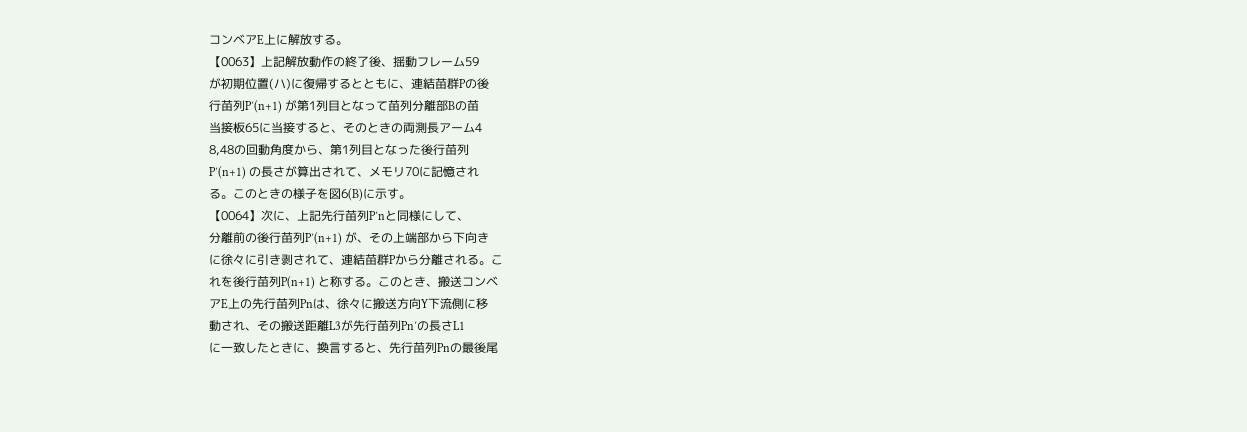コンベアE上に解放する。
【0063】上記解放動作の終了後、揺動フレーム59
が初期位置(ハ)に復帰するとともに、連結苗群Pの後
行苗列P′(n+1) が第1列目となって苗列分離部Bの苗
当接板65に当接すると、そのときの両測長アーム4
8,48の回動角度から、第1列目となった後行苗列
P′(n+1) の長さが算出されて、メモリ70に記憶され
る。このときの様子を図6(B)に示す。
【0064】次に、上記先行苗列P′nと同様にして、
分離前の後行苗列P′(n+1) が、その上端部から下向き
に徐々に引き剥されて、連結苗群Pから分離される。こ
れを後行苗列P(n+1) と称する。このとき、搬送コンベ
アE上の先行苗列Pnは、徐々に搬送方向Y下流側に移
動され、その搬送距離L3が先行苗列Pn′の長さL1
に一致したときに、換言すると、先行苗列Pnの最後尾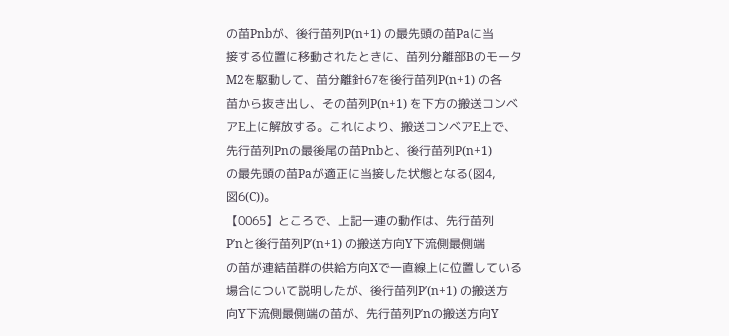の苗Pnbが、後行苗列P(n+1) の最先頭の苗Paに当
接する位置に移動されたときに、苗列分離部Bのモータ
M2を駆動して、苗分離針67を後行苗列P(n+1) の各
苗から抜き出し、その苗列P(n+1) を下方の搬送コンベ
アE上に解放する。これにより、搬送コンベアE上で、
先行苗列Pnの最後尾の苗Pnbと、後行苗列P(n+1)
の最先頭の苗Paが適正に当接した状態となる(図4,
図6(C))。
【0065】ところで、上記一連の動作は、先行苗列
P′nと後行苗列P′(n+1) の搬送方向Y下流側最側端
の苗が連結苗群の供給方向Xで一直線上に位置している
場合について説明したが、後行苗列P′(n+1) の搬送方
向Y下流側最側端の苗が、先行苗列P′nの搬送方向Y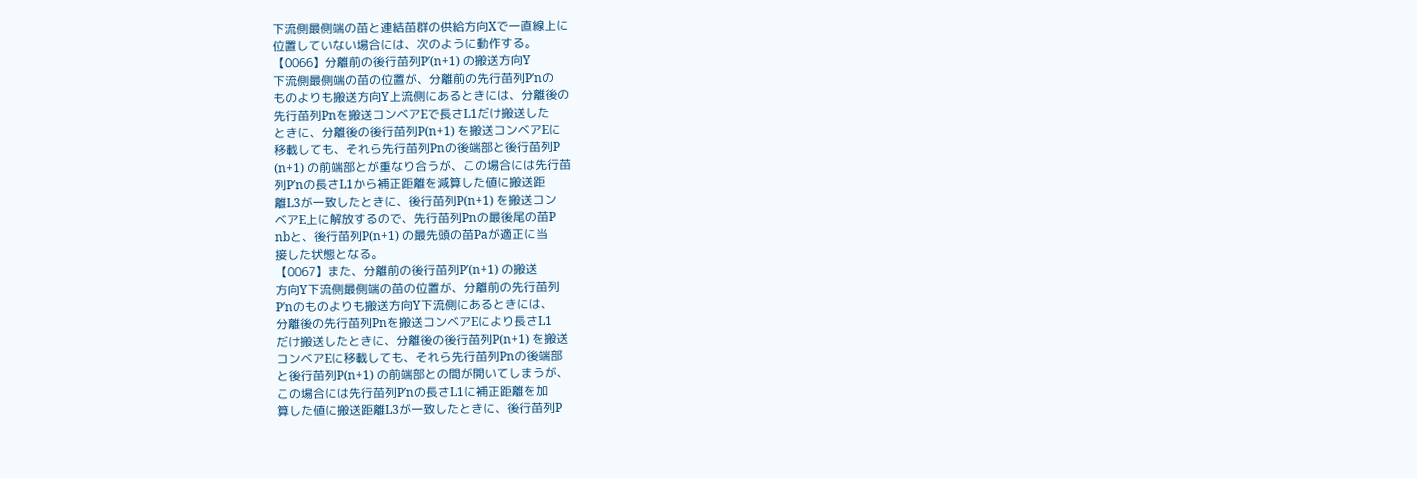下流側最側端の苗と連結苗群の供給方向Xで一直線上に
位置していない場合には、次のように動作する。
【0066】分離前の後行苗列P′(n+1) の搬送方向Y
下流側最側端の苗の位置が、分離前の先行苗列P′nの
ものよりも搬送方向Y上流側にあるときには、分離後の
先行苗列Pnを搬送コンベアEで長さL1だけ搬送した
ときに、分離後の後行苗列P(n+1) を搬送コンベアEに
移載しても、それら先行苗列Pnの後端部と後行苗列P
(n+1) の前端部とが重なり合うが、この場合には先行苗
列P′nの長さL1から補正距離を減算した値に搬送距
離L3が一致したときに、後行苗列P(n+1) を搬送コン
ベアE上に解放するので、先行苗列Pnの最後尾の苗P
nbと、後行苗列P(n+1) の最先頭の苗Paが適正に当
接した状態となる。
【0067】また、分離前の後行苗列P′(n+1) の搬送
方向Y下流側最側端の苗の位置が、分離前の先行苗列
P′nのものよりも搬送方向Y下流側にあるときには、
分離後の先行苗列Pnを搬送コンベアEにより長さL1
だけ搬送したときに、分離後の後行苗列P(n+1) を搬送
コンベアEに移載しても、それら先行苗列Pnの後端部
と後行苗列P(n+1) の前端部との間が開いてしまうが、
この場合には先行苗列P′nの長さL1に補正距離を加
算した値に搬送距離L3が一致したときに、後行苗列P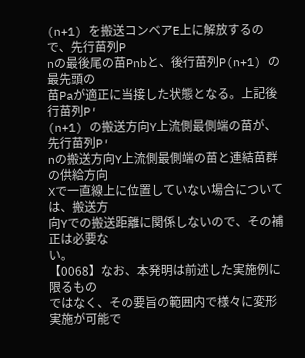(n+1) を搬送コンベアE上に解放するので、先行苗列P
nの最後尾の苗Pnbと、後行苗列P(n+1) の最先頭の
苗Paが適正に当接した状態となる。上記後行苗列P′
(n+1) の搬送方向Y上流側最側端の苗が、先行苗列P′
nの搬送方向Y上流側最側端の苗と連結苗群の供給方向
Xで一直線上に位置していない場合については、搬送方
向Yでの搬送距離に関係しないので、その補正は必要な
い。
【0068】なお、本発明は前述した実施例に限るもの
ではなく、その要旨の範囲内で様々に変形実施が可能で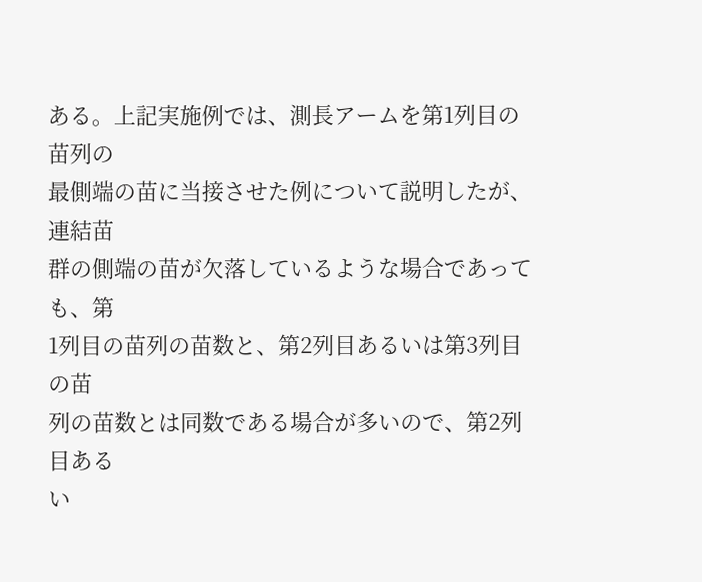ある。上記実施例では、測長アームを第1列目の苗列の
最側端の苗に当接させた例について説明したが、連結苗
群の側端の苗が欠落しているような場合であっても、第
1列目の苗列の苗数と、第2列目あるいは第3列目の苗
列の苗数とは同数である場合が多いので、第2列目ある
い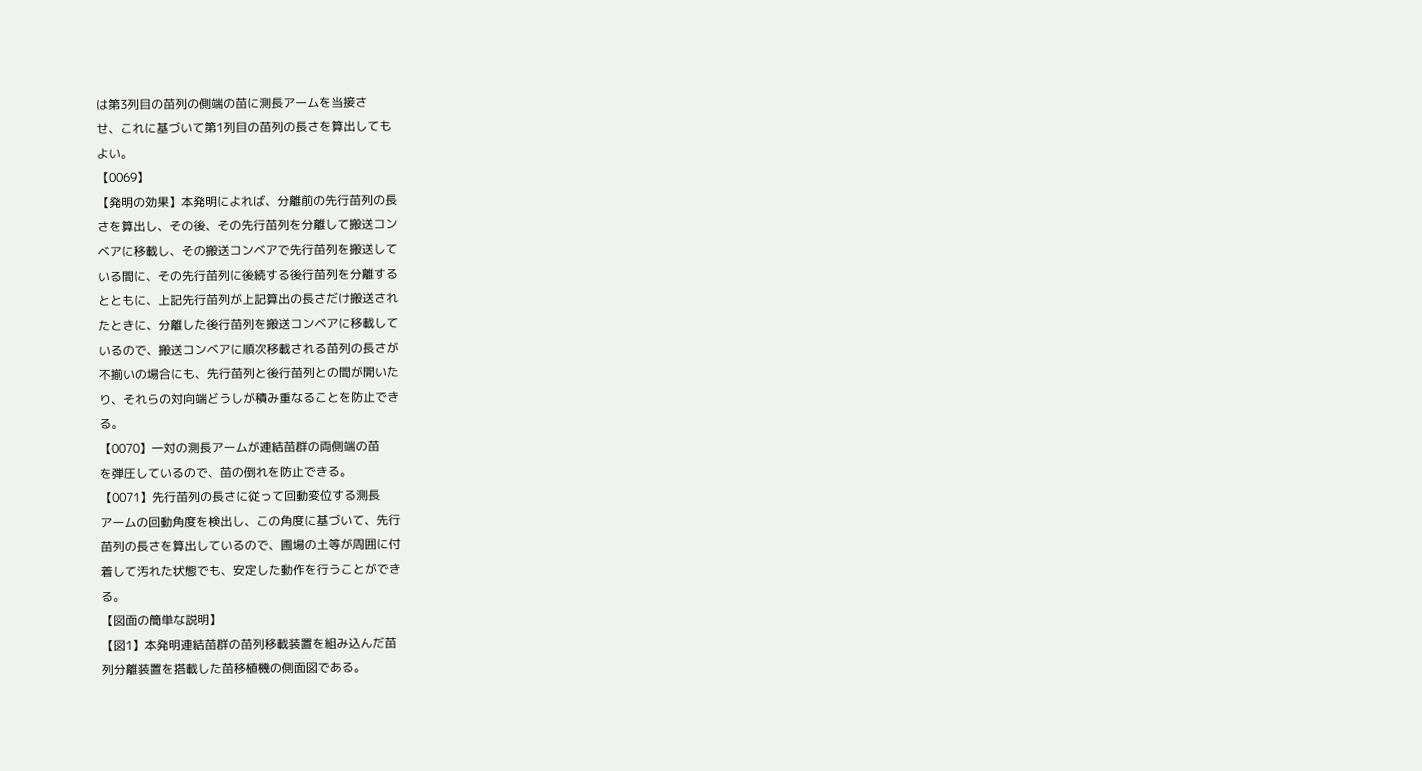は第3列目の苗列の側端の苗に測長アームを当接さ
せ、これに基づいて第1列目の苗列の長さを算出しても
よい。
【0069】
【発明の効果】本発明によれば、分離前の先行苗列の長
さを算出し、その後、その先行苗列を分離して搬送コン
ベアに移載し、その搬送コンベアで先行苗列を搬送して
いる間に、その先行苗列に後続する後行苗列を分離する
とともに、上記先行苗列が上記算出の長さだけ搬送され
たときに、分離した後行苗列を搬送コンベアに移載して
いるので、搬送コンベアに順次移載される苗列の長さが
不揃いの場合にも、先行苗列と後行苗列との間が開いた
り、それらの対向端どうしが積み重なることを防止でき
る。
【0070】一対の測長アームが連結苗群の両側端の苗
を弾圧しているので、苗の倒れを防止できる。
【0071】先行苗列の長さに従って回動変位する測長
アームの回動角度を検出し、この角度に基づいて、先行
苗列の長さを算出しているので、圃場の土等が周囲に付
着して汚れた状態でも、安定した動作を行うことができ
る。
【図面の簡単な説明】
【図1】本発明連結苗群の苗列移載装置を組み込んだ苗
列分離装置を搭載した苗移植機の側面図である。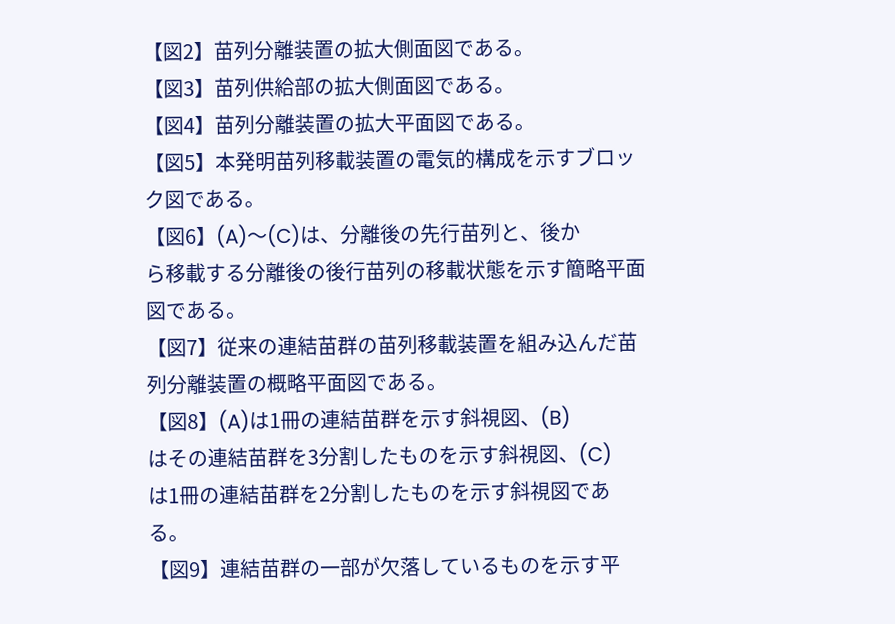【図2】苗列分離装置の拡大側面図である。
【図3】苗列供給部の拡大側面図である。
【図4】苗列分離装置の拡大平面図である。
【図5】本発明苗列移載装置の電気的構成を示すブロッ
ク図である。
【図6】(A)〜(C)は、分離後の先行苗列と、後か
ら移載する分離後の後行苗列の移載状態を示す簡略平面
図である。
【図7】従来の連結苗群の苗列移載装置を組み込んだ苗
列分離装置の概略平面図である。
【図8】(A)は1冊の連結苗群を示す斜視図、(B)
はその連結苗群を3分割したものを示す斜視図、(C)
は1冊の連結苗群を2分割したものを示す斜視図であ
る。
【図9】連結苗群の一部が欠落しているものを示す平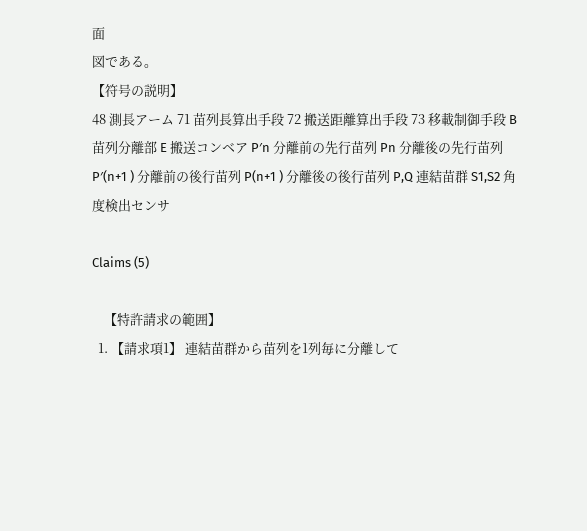面
図である。
【符号の説明】
48 測長アーム 71 苗列長算出手段 72 搬送距離算出手段 73 移載制御手段 B 苗列分離部 E 搬送コンベア P′n 分離前の先行苗列 Pn 分離後の先行苗列 P′(n+1 ) 分離前の後行苗列 P(n+1 ) 分離後の後行苗列 P,Q 連結苗群 S1,S2 角度検出センサ

Claims (5)

    【特許請求の範囲】
  1. 【請求項1】 連結苗群から苗列を1列毎に分離して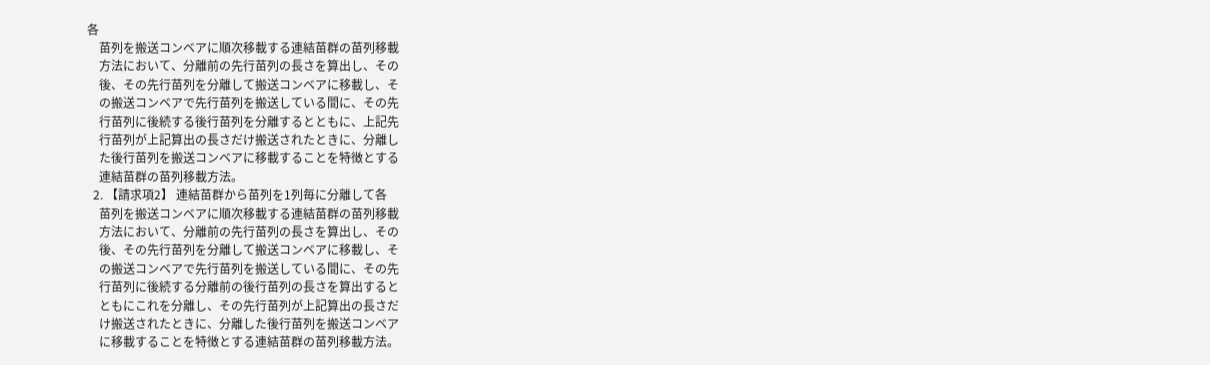各
    苗列を搬送コンベアに順次移載する連結苗群の苗列移載
    方法において、分離前の先行苗列の長さを算出し、その
    後、その先行苗列を分離して搬送コンベアに移載し、そ
    の搬送コンベアで先行苗列を搬送している間に、その先
    行苗列に後続する後行苗列を分離するとともに、上記先
    行苗列が上記算出の長さだけ搬送されたときに、分離し
    た後行苗列を搬送コンベアに移載することを特徴とする
    連結苗群の苗列移載方法。
  2. 【請求項2】 連結苗群から苗列を1列毎に分離して各
    苗列を搬送コンベアに順次移載する連結苗群の苗列移載
    方法において、分離前の先行苗列の長さを算出し、その
    後、その先行苗列を分離して搬送コンベアに移載し、そ
    の搬送コンベアで先行苗列を搬送している間に、その先
    行苗列に後続する分離前の後行苗列の長さを算出すると
    ともにこれを分離し、その先行苗列が上記算出の長さだ
    け搬送されたときに、分離した後行苗列を搬送コンベア
    に移載することを特徴とする連結苗群の苗列移載方法。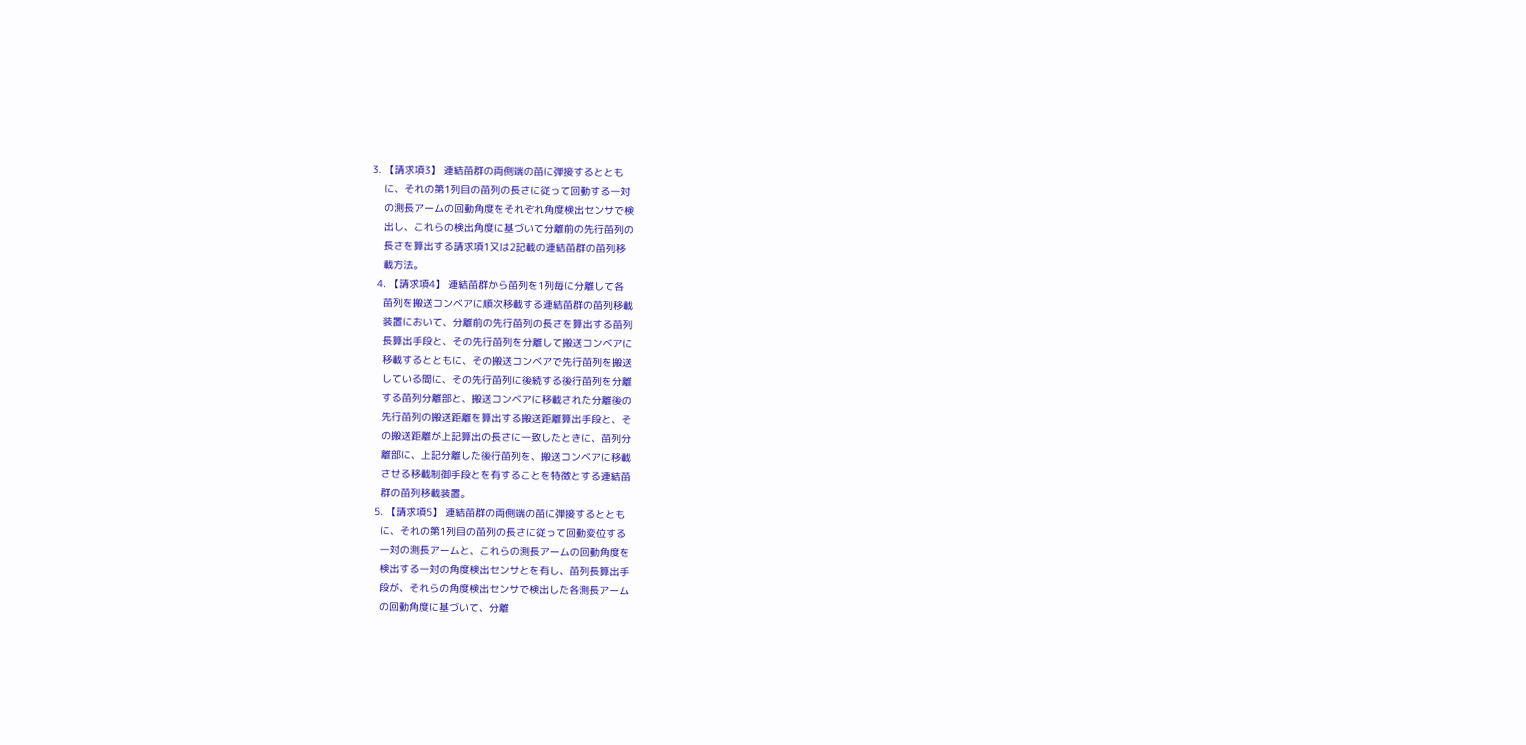3. 【請求項3】 連結苗群の両側端の苗に弾接するととも
    に、それの第1列目の苗列の長さに従って回動する一対
    の測長アームの回動角度をそれぞれ角度検出センサで検
    出し、これらの検出角度に基づいて分離前の先行苗列の
    長さを算出する請求項1又は2記載の連結苗群の苗列移
    載方法。
  4. 【請求項4】 連結苗群から苗列を1列毎に分離して各
    苗列を搬送コンベアに順次移載する連結苗群の苗列移載
    装置において、分離前の先行苗列の長さを算出する苗列
    長算出手段と、その先行苗列を分離して搬送コンベアに
    移載するとともに、その搬送コンベアで先行苗列を搬送
    している間に、その先行苗列に後続する後行苗列を分離
    する苗列分離部と、搬送コンベアに移載された分離後の
    先行苗列の搬送距離を算出する搬送距離算出手段と、そ
    の搬送距離が上記算出の長さに一致したときに、苗列分
    離部に、上記分離した後行苗列を、搬送コンベアに移載
    させる移載制御手段とを有することを特徴とする連結苗
    群の苗列移載装置。
  5. 【請求項5】 連結苗群の両側端の苗に弾接するととも
    に、それの第1列目の苗列の長さに従って回動変位する
    一対の測長アームと、これらの測長アームの回動角度を
    検出する一対の角度検出センサとを有し、苗列長算出手
    段が、それらの角度検出センサで検出した各測長アーム
    の回動角度に基づいて、分離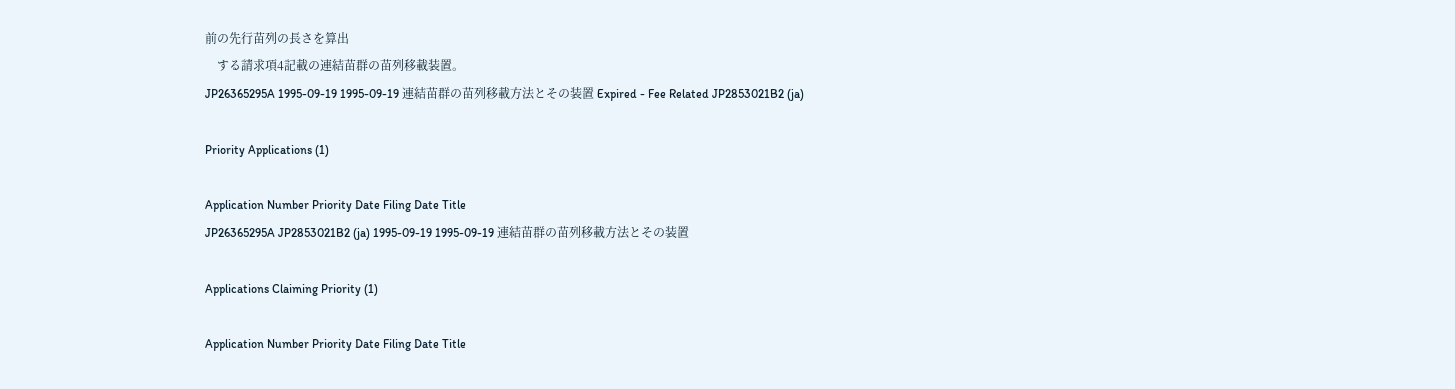前の先行苗列の長さを算出
    する請求項4記載の連結苗群の苗列移載装置。
JP26365295A 1995-09-19 1995-09-19 連結苗群の苗列移載方法とその装置 Expired - Fee Related JP2853021B2 (ja)

Priority Applications (1)

Application Number Priority Date Filing Date Title
JP26365295A JP2853021B2 (ja) 1995-09-19 1995-09-19 連結苗群の苗列移載方法とその装置

Applications Claiming Priority (1)

Application Number Priority Date Filing Date Title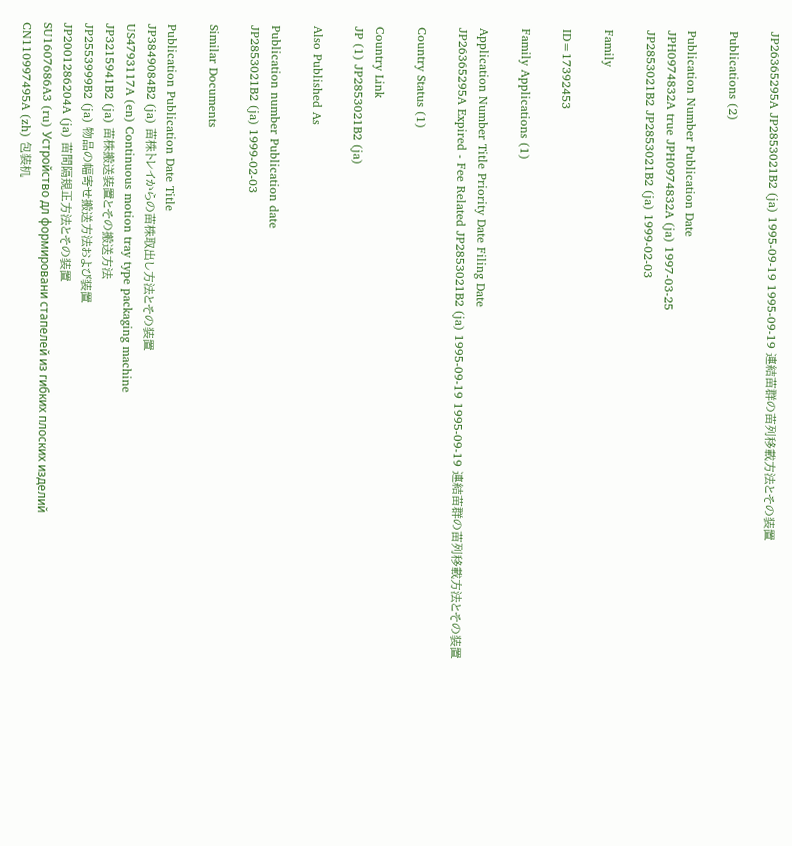JP26365295A JP2853021B2 (ja) 1995-09-19 1995-09-19 連結苗群の苗列移載方法とその装置

Publications (2)

Publication Number Publication Date
JPH0974832A true JPH0974832A (ja) 1997-03-25
JP2853021B2 JP2853021B2 (ja) 1999-02-03

Family

ID=17392453

Family Applications (1)

Application Number Title Priority Date Filing Date
JP26365295A Expired - Fee Related JP2853021B2 (ja) 1995-09-19 1995-09-19 連結苗群の苗列移載方法とその装置

Country Status (1)

Country Link
JP (1) JP2853021B2 (ja)

Also Published As

Publication number Publication date
JP2853021B2 (ja) 1999-02-03

Similar Documents

Publication Publication Date Title
JP3849084B2 (ja) 苗株トレイからの苗株取出し方法とその装置
US4793117A (en) Continuous motion tray type packaging machine
JP3215941B2 (ja) 苗株搬送装置とその搬送方法
JP2553999B2 (ja) 物品の幅寄せ搬送方法および装置
JP2001286204A (ja) 苗間隔規正方法とその装置
SU1607686A3 (ru) Устройство дл формировани стапелей из гибких плоских изделий
CN110997495A (zh) 包装机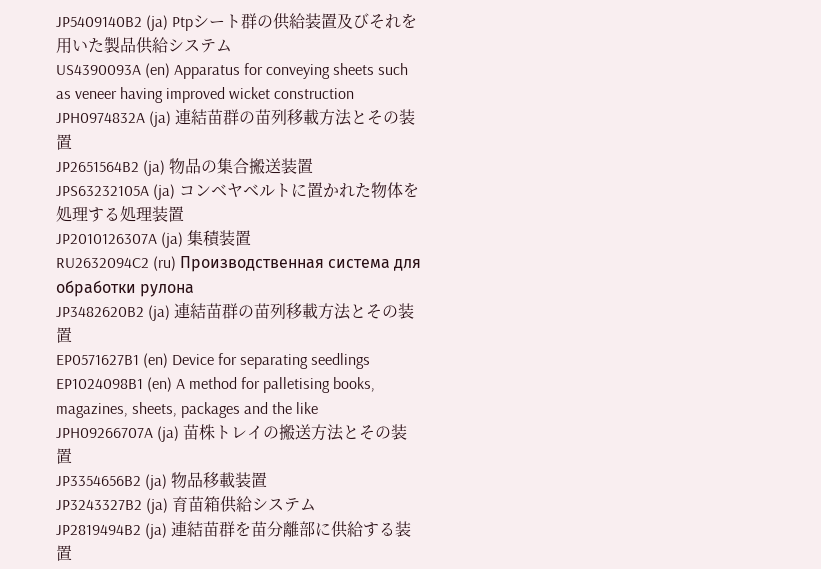JP5409140B2 (ja) Ptpシート群の供給装置及びそれを用いた製品供給システム
US4390093A (en) Apparatus for conveying sheets such as veneer having improved wicket construction
JPH0974832A (ja) 連結苗群の苗列移載方法とその装置
JP2651564B2 (ja) 物品の集合搬送装置
JPS63232105A (ja) コンベヤベルトに置かれた物体を処理する処理装置
JP2010126307A (ja) 集積装置
RU2632094C2 (ru) Производственная система для обработки рулона
JP3482620B2 (ja) 連結苗群の苗列移載方法とその装置
EP0571627B1 (en) Device for separating seedlings
EP1024098B1 (en) A method for palletising books, magazines, sheets, packages and the like
JPH09266707A (ja) 苗株トレイの搬送方法とその装置
JP3354656B2 (ja) 物品移載装置
JP3243327B2 (ja) 育苗箱供給システム
JP2819494B2 (ja) 連結苗群を苗分離部に供給する装置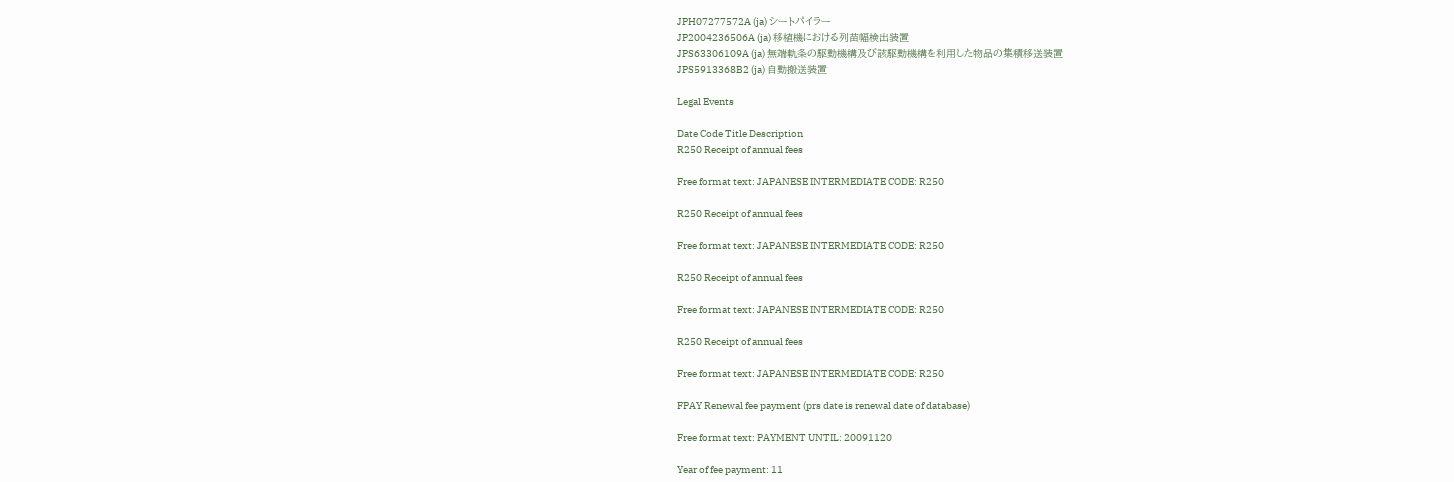JPH07277572A (ja) シートパイラー
JP2004236506A (ja) 移植機における列苗幅検出装置
JPS63306109A (ja) 無端軌条の駆動機構及び該駆動機構を利用した物品の集積移送装置
JPS5913368B2 (ja) 自動搬送装置

Legal Events

Date Code Title Description
R250 Receipt of annual fees

Free format text: JAPANESE INTERMEDIATE CODE: R250

R250 Receipt of annual fees

Free format text: JAPANESE INTERMEDIATE CODE: R250

R250 Receipt of annual fees

Free format text: JAPANESE INTERMEDIATE CODE: R250

R250 Receipt of annual fees

Free format text: JAPANESE INTERMEDIATE CODE: R250

FPAY Renewal fee payment (prs date is renewal date of database)

Free format text: PAYMENT UNTIL: 20091120

Year of fee payment: 11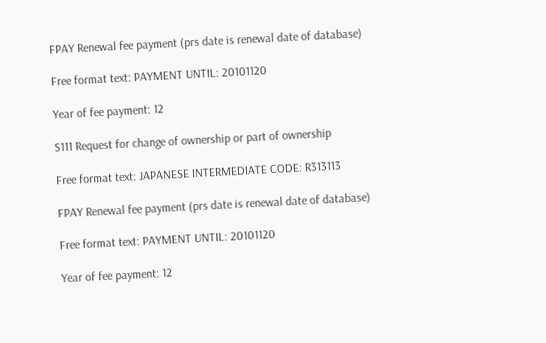FPAY Renewal fee payment (prs date is renewal date of database)

Free format text: PAYMENT UNTIL: 20101120

Year of fee payment: 12

S111 Request for change of ownership or part of ownership

Free format text: JAPANESE INTERMEDIATE CODE: R313113

FPAY Renewal fee payment (prs date is renewal date of database)

Free format text: PAYMENT UNTIL: 20101120

Year of fee payment: 12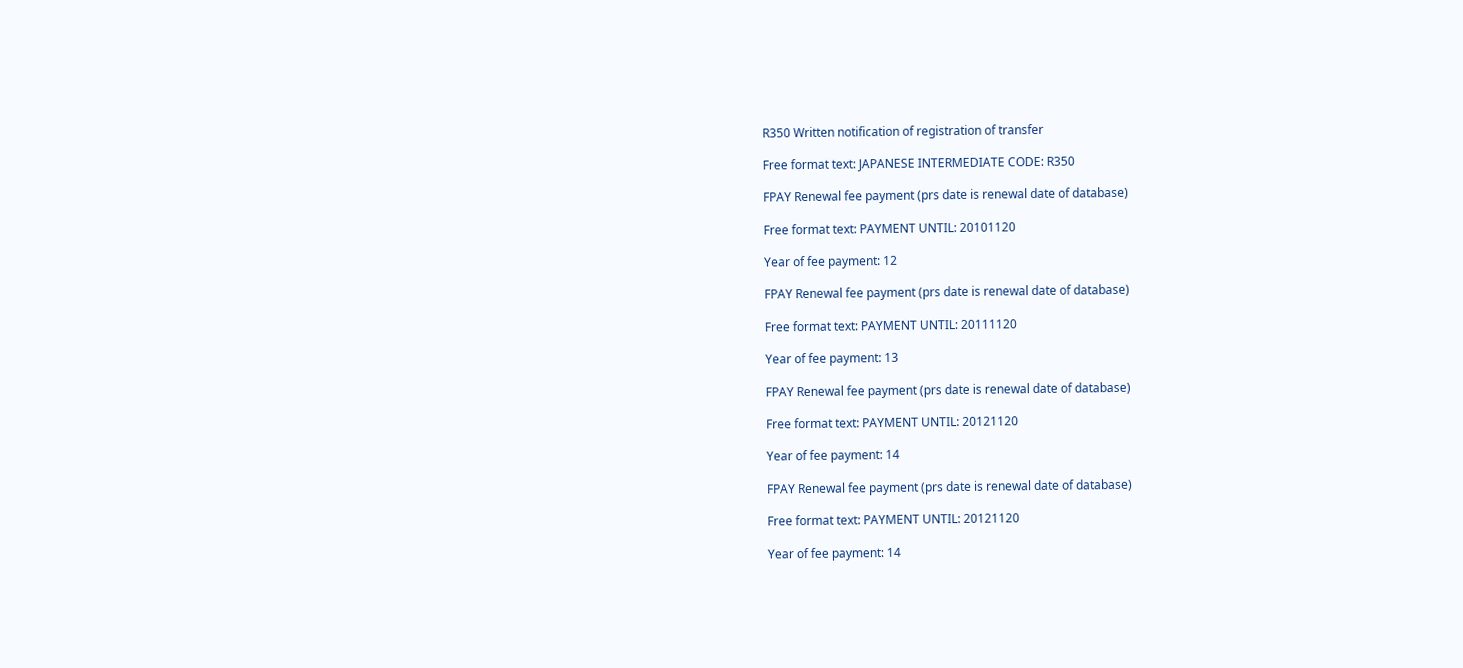R350 Written notification of registration of transfer

Free format text: JAPANESE INTERMEDIATE CODE: R350

FPAY Renewal fee payment (prs date is renewal date of database)

Free format text: PAYMENT UNTIL: 20101120

Year of fee payment: 12

FPAY Renewal fee payment (prs date is renewal date of database)

Free format text: PAYMENT UNTIL: 20111120

Year of fee payment: 13

FPAY Renewal fee payment (prs date is renewal date of database)

Free format text: PAYMENT UNTIL: 20121120

Year of fee payment: 14

FPAY Renewal fee payment (prs date is renewal date of database)

Free format text: PAYMENT UNTIL: 20121120

Year of fee payment: 14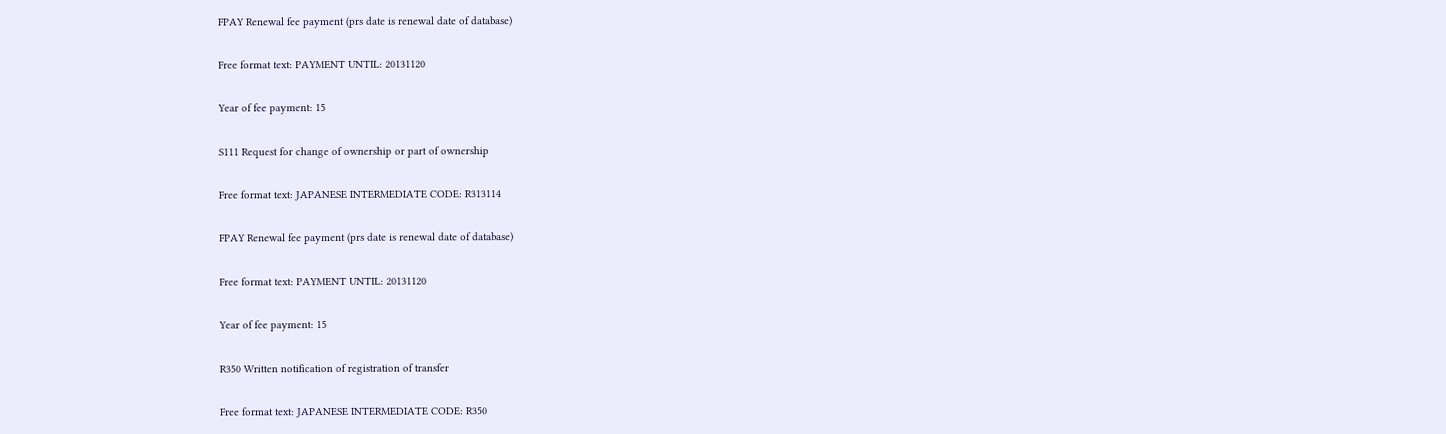FPAY Renewal fee payment (prs date is renewal date of database)

Free format text: PAYMENT UNTIL: 20131120

Year of fee payment: 15

S111 Request for change of ownership or part of ownership

Free format text: JAPANESE INTERMEDIATE CODE: R313114

FPAY Renewal fee payment (prs date is renewal date of database)

Free format text: PAYMENT UNTIL: 20131120

Year of fee payment: 15

R350 Written notification of registration of transfer

Free format text: JAPANESE INTERMEDIATE CODE: R350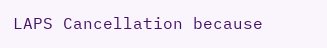LAPS Cancellation because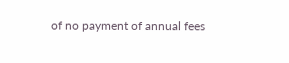of no payment of annual fees